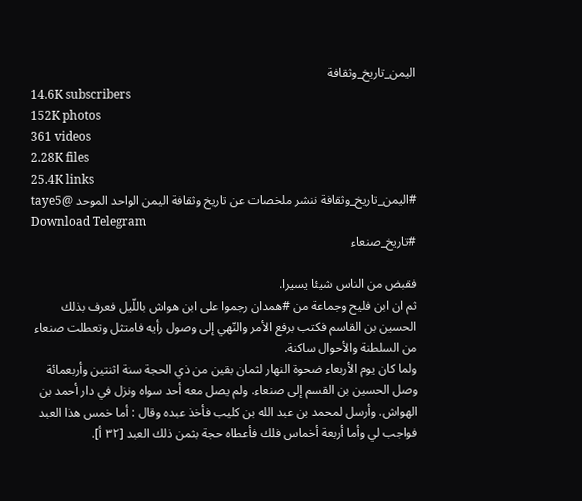اليمن_تاريخ_وثقافة
14.6K subscribers
152K photos
361 videos
2.28K files
25.4K links
#اليمن_تاريخ_وثقافة ننشر ملخصات عن تاريخ وثقافة اليمن الواحد الموحد @taye5
Download Telegram
#تاريخ_صنعاء

فقبض من الناس شيئا يسيرا.
ثم ان ابن فليح وجماعة من #همدان رجموا على ابن هواش باللّيل فعرف بذلك الحسين بن القاسم فكتب برفع الأمر والنّهي إلى وصول رأيه فامتثل وتعطلت صنعاء من السلطنة والأحوال ساكنة.
ولما كان يوم الأربعاء ضحوة النهار لثمان بقين من ذي الحجة سنة اثنتين وأربعمائة وصل الحسين بن القسم إلى صنعاء. ولم يصل معه أحد سواه ونزل في دار أحمد بن الهواش. وأرسل لمحمد بن عبد الله بن كليب فأخذ عبده وقال : أما خمس هذا العبد فواجب لي وأما أربعة أخماس فلك فأعطاه حجة بثمن ذلك العبد [٣٢ أ].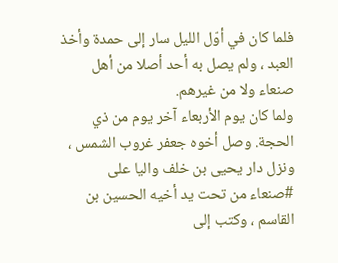فلما كان في أوّل الليل سار إلى حمدة وأخذ العبد ، ولم يصل به أحد أصلا من أهل صنعاء ولا من غيرهم.
ولما كان يوم الأربعاء آخر يوم من ذي الحجة. وصل أخوه جعفر غروب الشمس ، ونزل دار يحيى بن خلف واليا على #صنعاء من تحت يد أخيه الحسين بن القاسم ، وكتب إلى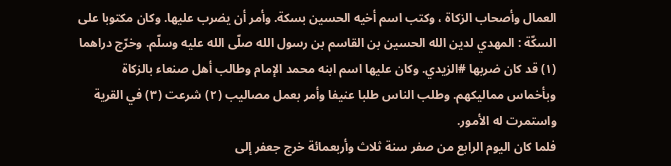العمال وأصحاب الزكاة ، وكتب اسم أخيه الحسين بسكة. وأمر أن يضرب عليها. وكان مكتوبا على السكّة : المهدي لدين الله الحسين بن القاسم بن رسول الله صلّى الله عليه وسلّم. وخرّج دراهما (١) قد كان ضربها #الزيدي. وكان عليها اسم ابنه محمد الإمام وطالب أهل صنعاء بالزكاة وبأخماس مماليكهم. وطلب الناس طلبا عنيفا وأمر بعمل مصاليب (٢) شرعت (٣) في القرية واستمرت له الأمور.
فلما كان اليوم الرابع من صفر سنة ثلاث وأربعمائة خرج جعفر إلى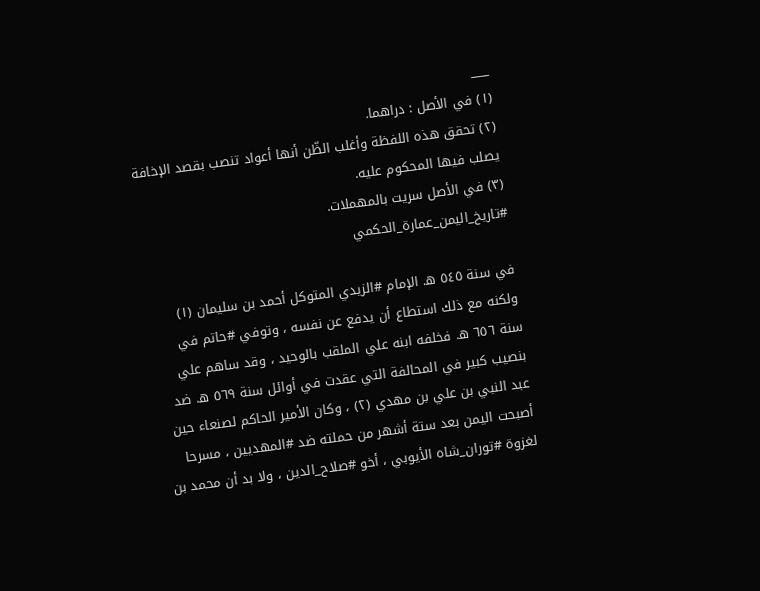___
(١) في الأصل : دراهما.
(٢) تحقق هذه اللفظة وأغلب الظّن أنها أعواد تنصب بقصد الإخافة يصلب فيها المحكوم عليه.
(٣) في الأصل سريت بالمهملات.
#تاريخ_اليمن_عمارة_الحكمي

في سنة ٥٤٥ ه‍. الإمام #الزيدي المتوكل أحمد بن سليمان (١) ولكنه مع ذلك استطاع أن يدفع عن نفسه ، وتوفي #حاتم في سنة ٦٥٦ ه‍. فخلفه ابنه علي الملقب بالوحيد ، وقد ساهم علي بنصيب كبير في المحالفة التي عقدت في أوائل سنة ٥٦٩ ه‍. ضد عبد النبي بن علي بن مهدي (٢) ، وكان الأمير الحاكم لصنعاء حين أصبحت اليمن بعد ستة أشهر من حملته ضد #المهديين ، مسرحا لغزوة #توران_شاه الأيوبي ، أخو #صلاح_الدين ، ولا بد أن محمد بن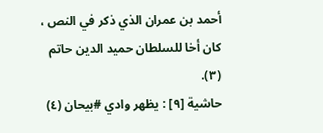أحمد بن عمران الذي ذكر في النص ، كان أخا للسلطان حميد الدين حاتم (٣).
حاشية [٩] : يظهر وادي #بيحان (٤)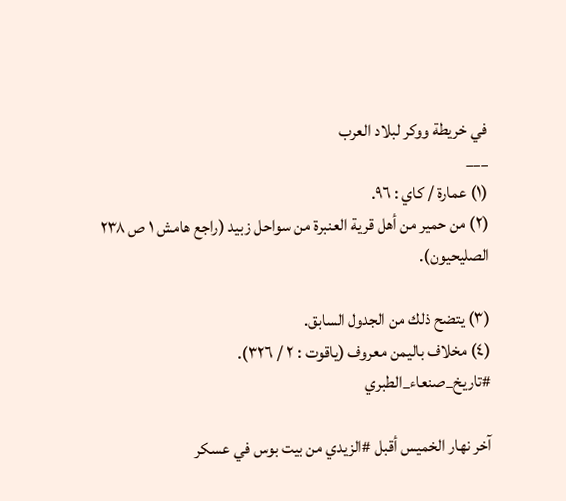في خريطة ووكر لبلاد العرب
___
(١) عمارة / كاي : ٩٦.
(٢) من حمير من أهل قرية العنبرة من سواحل زبيد (راجع هامش ١ ص ٢٣٨ الصليحيون).

(٣) يتضح ذلك من الجدول السابق.
(٤) مخلاف باليمن معروف (ياقوت : ٢ / ٣٢٦).
#تاريخ_صنعاء_الطبري

آخر نهار الخميس أقبل #الزيدي من بيت بوس في عسكر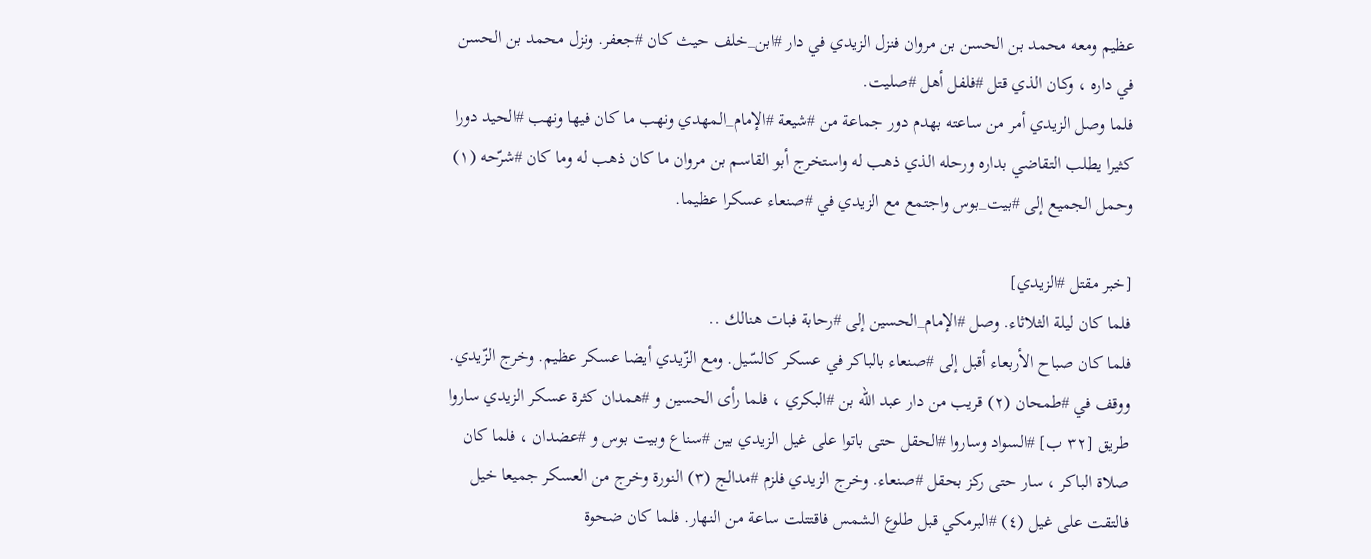عظيم ومعه محمد بن الحسن بن مروان فنزل الزيدي في دار #ابن_خلف حيث كان #جعفر. ونزل محمد بن الحسن في داره ، وكان الذي قتل #فلفل أهل #صليت.
فلما وصل الزيدي أمر من ساعته بهدم دور جماعة من #شيعة #الإمام_المهدي ونهب ما كان فيها ونهب #الحيد دورا كثيرا يطلب التقاضي بداره ورحله الذي ذهب له واستخرج أبو القاسم بن مروان ما كان ذهب له وما كان #شرّحه (١) وحمل الجميع إلى #بيت_بوس واجتمع مع الزيدي في #صنعاء عسكرا عظيما.

[خبر مقتل #الزيدي]
فلما كان ليلة الثلاثاء. وصل #الإمام_الحسين إلى #رحابة فبات هنالك ..
فلما كان صباح الأربعاء أقبل إلى #صنعاء بالباكر في عسكر كالسّيل. ومع الزّيدي أيضا عسكر عظيم. وخرج الزّيدي. ووقف في #طمحان (٢) قريب من دار عبد الله بن #البكري ، فلما رأى الحسين و #همدان كثرة عسكر الزيدي ساروا طريق [٣٢ ب] #السواد وساروا #الحقل حتى باتوا على غيل الزيدي بين #سناع وبيت بوس و #عضدان ، فلما كان صلاة الباكر ، سار حتى ركز بحقل #صنعاء. وخرج الزيدي فلزم #مدالج (٣) النورة وخرج من العسكر جميعا خيل فالتقت على غيل (٤) #البرمكي قبل طلوع الشمس فاقتتلت ساعة من النهار. فلما كان ضحوة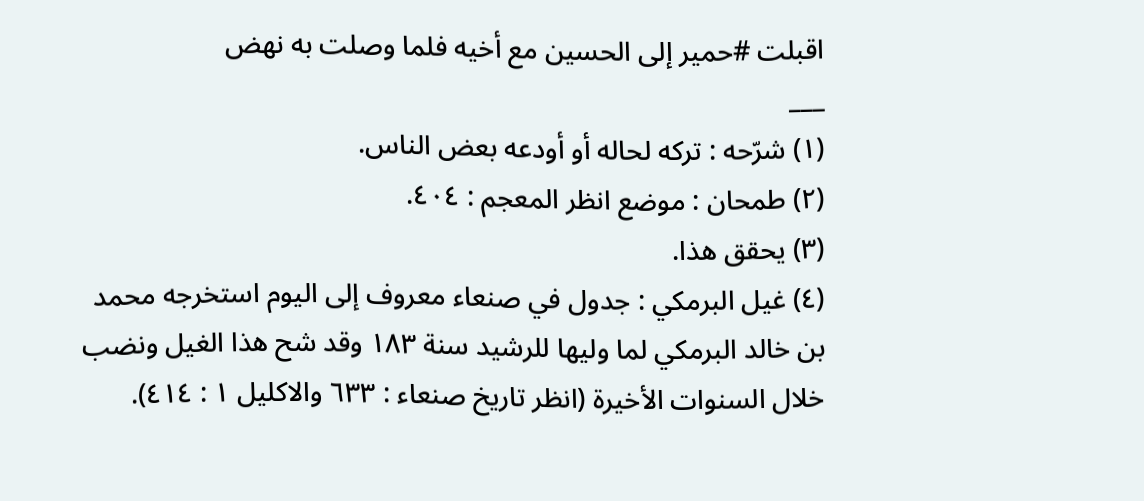اقبلت #حمير إلى الحسين مع أخيه فلما وصلت به نهض
___
(١) شرّحه : تركه لحاله أو أودعه بعض الناس.
(٢) طمحان : موضع انظر المعجم : ٤٠٤.
(٣) يحقق هذا.
(٤) غيل البرمكي : جدول في صنعاء معروف إلى اليوم استخرجه محمد بن خالد البرمكي لما وليها للرشيد سنة ١٨٣ وقد شح هذا الغيل ونضب خلال السنوات الأخيرة (انظر تاريخ صنعاء : ٦٣٣ والاكليل ١ : ٤١٤).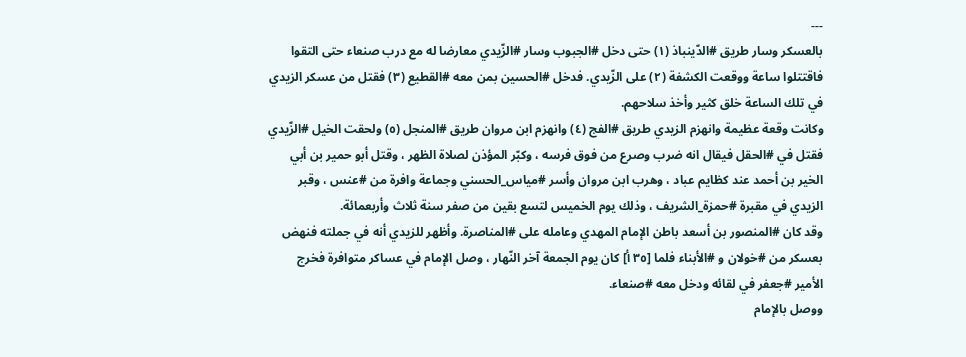---
بالعسكر وسار طريق #الدّينباذ (١) حتى دخل #الجبوب وسار #الزّيدي معارضا له مع درب صنعاء حتى التقوا فاقتتلوا ساعة ووقعت الكشفة (٢) على الزّيدي. فدخل #الحسين بمن معه #القطيع (٣) فقتل من عسكر الزيدي في تلك الساعة خلق كثير وأخذ سلاحهم.
وكانت وقعة عظيمة وانهزم الزيدي طريق #الفج (٤) وانهزم ابن مروان طريق #المنجل (٥) ولحقت الخيل #الزّيدي فقتل في #الحقل فيقال انه ضرب وصرع من فوق فرسه ، وكبّر المؤذن لصلاة الظهر ، وقتل أبو حمير بن أبي الخير بن أحمد عند كظايم عباد ، وهرب ابن مروان وأسر #مياس_الحسني وجماعة وافرة من #عنس ، وقبر الزيدي في مقبرة #حمزة_الشريف ، وذلك يوم الخميس لتسع بقين من صفر سنة ثلاث وأربعمائة.
وقد كان #المنصور بن أسعد باطن الإمام المهدي وعامله على #المناصرة. وأظهر للزيدي أنه في جملته فنهض بعسكر من #خولان و #الأبناء فلما [٣٥ أ] كان يوم الجمعة آخر النّهار ، وصل الإمام في عساكر متوافرة فخرج الأمير #جعفر في لقائه ودخل معه #صنعاء.
ووصل بالإمام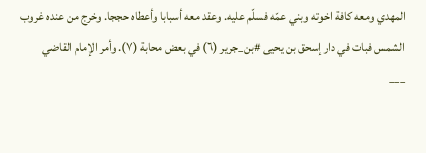المهدي ومعه كافة اخوته وبني عمّه فسلّم عليه. وعقد معه أسبابا وأعطاه حججا. وخرج من عنده غروب الشمس فبات في دار إسحق بن يحيى #بن_جرير (٦) في بعض محابة (٧). وأمر الإمام القاضي
___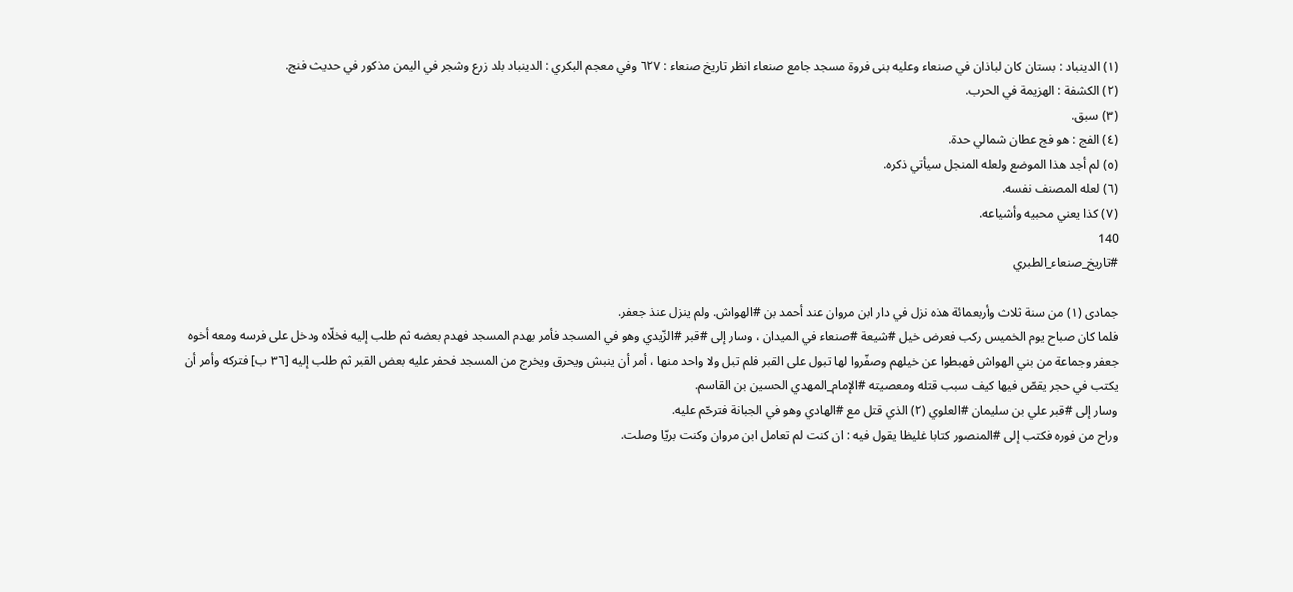(١) الدينباد : بستان كان لباذان في صنعاء وعليه بنى فروة مسجد جامع صنعاء انظر تاريخ صنعاء : ٦٢٧ وفي معجم البكري : الدينباد بلد زرع وشجر في اليمن مذكور في حديث فنج.
(٢) الكشفة : الهزيمة في الحرب.
(٣) سبق.
(٤) الفج : هو فج عطان شمالي حدة.
(٥) لم أجد هذا الموضع ولعله المنجل سيأتي ذكره.
(٦) لعله المصنف نفسه.
(٧) كذا يعني محبيه وأشياعه.
140
#تاريخ_صنعاء_الطبري

جمادى (١) من سنة ثلاث وأربعمائة هذه نزل في دار ابن مروان عند أحمد بن #الهواش. ولم ينزل عنذ جعفر.
فلما كان صباح يوم الخميس ركب فعرض خيل #شيعة #صنعاء في الميدان ، وسار إلى #قبر #الزّيدي وهو في المسجد فأمر بهدم المسجد فهدم بعضه ثم طلب إليه فخلّاه ودخل على فرسه ومعه أخوه جعفر وجماعة من بني الهواش فهبطوا عن خيلهم وصفّروا لها تبول على القبر فلم تبل ولا واحد منها ، أمر أن ينبش ويحرق ويخرج من المسجد فحفر عليه بعض القبر ثم طلب إليه [٣٦ ب] فتركه وأمر أن يكتب في حجر يقصّ فيها كيف سبب قتله ومعصيته #الإمام_المهدي الحسين بن القاسم.
وسار إلى #قبر علي بن سليمان #العلوي (٢) الذي قتل مع #الهادي وهو في الجبانة فترحّم عليه.
وراح من فوره فكتب إلى #المنصور كتابا غليظا يقول فيه : ان كنت لم تعامل ابن مروان وكنت بريّا وصلت.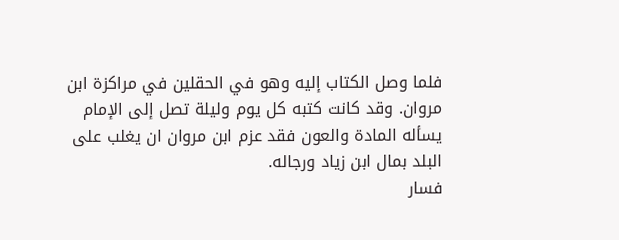فلما وصل الكتاب إليه وهو في الحقلين في مراكزة ابن مروان. وقد كانت كتبه كل يوم وليلة تصل إلى الإمام يسأله المادة والعون فقد عزم ابن مروان ان يغلب على البلد بمال ابن زياد ورجاله.
فسار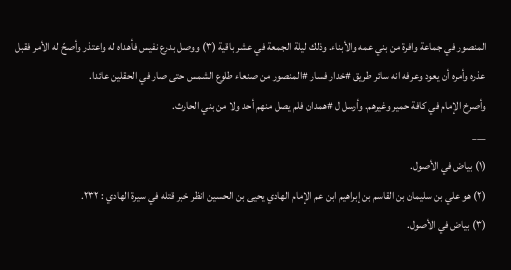المنصور في جماعة وافرة من بني عمه والأبناء. وذلك ليلة الجمعة في عشر باقية (٣) ووصل بدرع نفيس فأهداه له واعتذر وأصحّ له الأمر فقبل عذره وأمره أن يعود وعرفه انه سائر طريق #خدار فسار #المنصور من صنعاء طلوع الشمس حتى صار في الحقلين عائدا.
وأصرخ الإمام في كافة حمير وغيرهم. وأرسل ل #همدان فلم يصل منهم أحد ولا من بني الحارث.
___
(١) بياض في الأصول.
(٢) هو علي بن سليمان بن القاسم بن إبراهيم ابن عم الإمام الهادي يحيى بن الحسين انظر خبر قتله في سيرة الهادي : ٢٣٢.
(٣) بياض في الأصول.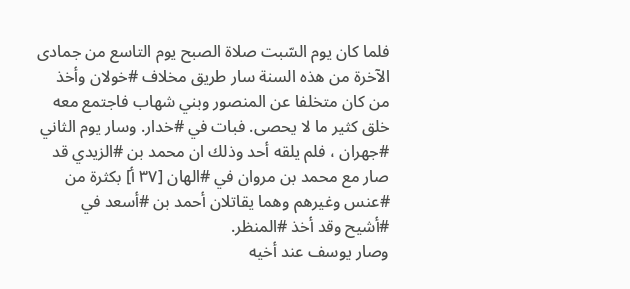فلما كان يوم السّبت صلاة الصبح يوم التاسع من جمادى الآخرة من هذه السنة سار طريق مخلاف #خولان وأخذ من كان متخلفا عن المنصور وبني شهاب فاجتمع معه خلق كثير ما لا يحصى. فبات في #خدار. وسار يوم الثاني #جهران ، فلم يلقه أحد وذلك ان محمد بن #الزيدي قد صار مع محمد بن مروان في #الهان [٣٧ أ] بكثرة من #عنس وغيرهم وهما يقاتلان أحمد بن #أسعد في #أشيح وقد أخذ #المنظر.
وصار يوسف عند أخيه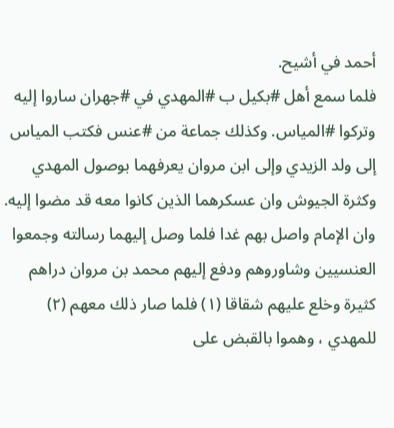أحمد في أشيح.
فلما سمع أهل #بكيل ب #المهدي في #جهران ساروا إليه وتركوا #المياس. وكذلك جماعة من #عنس فكتب المياس إلى ولد الزيدي وإلى ابن مروان يعرفهما بوصول المهدي وكثرة الجيوش وان عسكرهما الذين كانوا معه قد مضوا إليه. وان الإمام واصل بهم غدا فلما وصل إليهما رسالته وجمعوا العنسيين وشاوروهم ودفع إليهم محمد بن مروان دراهم كثيرة وخلع عليهم شقاقا (١) فلما صار ذلك معهم (٢) للمهدي ، وهموا بالقبض على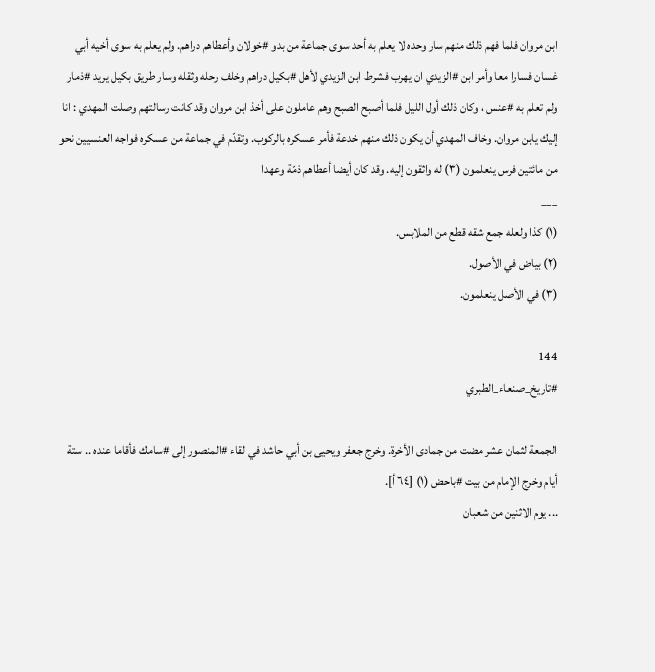ابن مروان فلما فهم ذلك منهم سار وحده لا يعلم به أحد سوى جماعة من بدو #خولان وأعطاهم دراهم. ولم يعلم به سوى أخيه أبي غسان فسارا معا وأمر ابن #الزيدي ان يهرب فشرط ابن الزيدي لأهل #بكيل دراهم وخلف رحله وثقله وسار طريق بكيل يريد #ذمار ولم تعلم به #عنس ، وكان ذلك أول الليل فلما أصبح الصبح وهم عاملون على أخذ ابن مروان وقد كانت رسالتهم وصلت المهدي : انا إليك يابن مروان. وخاف المهدي أن يكون ذلك منهم خدعة فأمر عسكره بالركوب. وتقدّم في جماعة من عسكره فواجه العنسيين نحو من مائتين فرس ينعلمون (٣) له واثقون إليه. وقد كان أيضا أعطاهم ذمّة وعهدا
___
(١) كذا ولعله جمع شقه قطع من الملابس.
(٢) بياض في الأصول.
(٣) في الأصل ينعلمون.

144
#تاريخ_صنعاء_الطبري

الجمعة لثمان عشر مضت من جمادى الأخرة. وخرج جعفر ويحيى بن أبي حاشد في لقاء #المنصور إلى #سامك فأقاما عنده .. ستة أيام وخرج الإمام من بيت #باحض (١) [٦٤ أ].
... يوم الاثنين من شعبان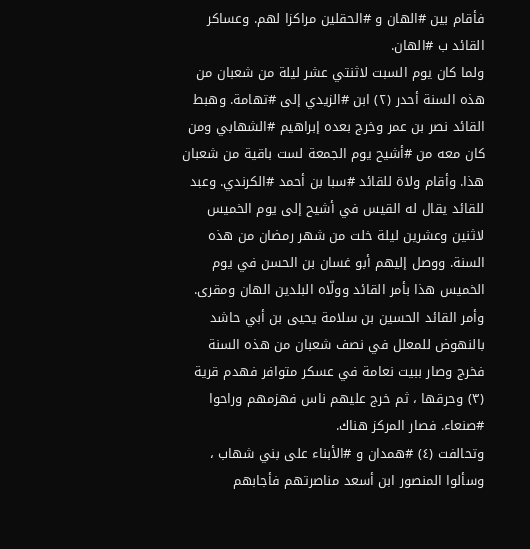فأقام بين #الهان و #الحقلين مراكزا لهم. وعساكر القائد ب #الهان.
ولما كان يوم السبت لاثنتي عشر ليلة من شعبان من هذه السنة أحدر (٢) ابن #الزيدي إلى #تهامة. وهبط القائد نصر بن عمر وخرج بعده إبراهيم #الشهابي ومن كان معه من #أشيح يوم الجمعة لست باقية من شعبان هذا. وأقام ولاة للقائد #سبا بن أحمد #الكرندي. وعبد للقائد يقال له القيس في أشيح إلى يوم الخميس لاثنين وعشرين ليلة خلت من شهر رمضان من هذه السنة. ووصل إليهم أبو غسان بن الحسن في يوم الخميس هذا بأمر القائد وولّاه البلدين الهان ومقرى.
وأمر القائد الحسين بن سلامة يحيى بن أبي حاشد بالنهوض للمعلل في نصف شعبان من هذه السنة فخرج وصار ببيت نعامة في عسكر متوافر فهدم قرية (٣) وحرقها ، ثم خرج عليهم ناس فهزمهم وراحوا #صنعاء. فصار المركز هناك.
وتحالفت (٤) #همدان و #الأبناء على بني شهاب ، وسألوا المنصور ابن أسعد مناصرتهم فأجابهم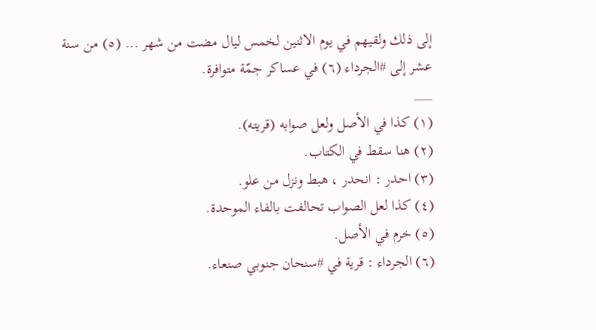إلى ذلك ولقيهم في يوم الاثنين لخمس ليال مضت من شهر ... (٥) من سنة عشر إلى #الجرداء (٦) في عساكر جمّة متوافرة.
___
(١) كذا في الأصل ولعل صوابه (قريته).
(٢) هنا سقط في الكتاب.
(٣) احدر : انحدر ، هبط ونزل من علو.
(٤) كذا لعل الصواب تحالفت بالفاء الموحدة.
(٥) خرم في الأصل.
(٦) الجرداء : قرية في #سنحان جنوبي صنعاء.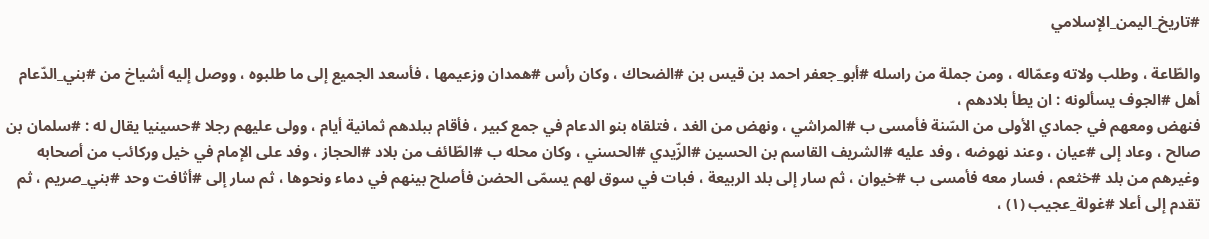#تاريخ_اليمن_الإسلامي

والطّاعة ، وطلب ولاته وعمّاله ، ومن جملة من راسله #أبو_جعفر احمد بن قيس بن #الضحاك ، وكان رأس #همدان وزعيمها ، فأسعد الجميع إلى ما طلبوه ، ووصل إليه أشياخ من #بني_الدّعام أهل #الجوف يسألونه : ان يطأ بلادهم ،
فنهض ومعهم في جمادي الأولى من السّنة فأمسى ب #المراشي ، ونهض من الغد ، فتلقاه بنو الدعام في جمع كبير ، فأقام ببلدهم ثمانية أيام ، وولى عليهم رجلا #حسينيا يقال له : #سلمان بن صالح ، وعاد إلى #عيان ، وعند نهوضه ، وفد عليه #الشريف القاسم بن الحسين #الزّيدي #الحسني ، وكان محله ب #الطّائف من بلاد #الحجاز ، وفد على الإمام في خيل وركائب من أصحابه وغيرهم من بلد #خثعم ، فسار معه فأمسى ب #خيوان ، ثم سار إلى بلد الربيعة ، فبات في سوق لهم يسمّى الحضن فأصلح بينهم في دماء ونحوها ، ثم سار إلى #أثافت وحد #بني_صريم ، ثم تقدم إلى أعلا #غولة_عجيب (١) ،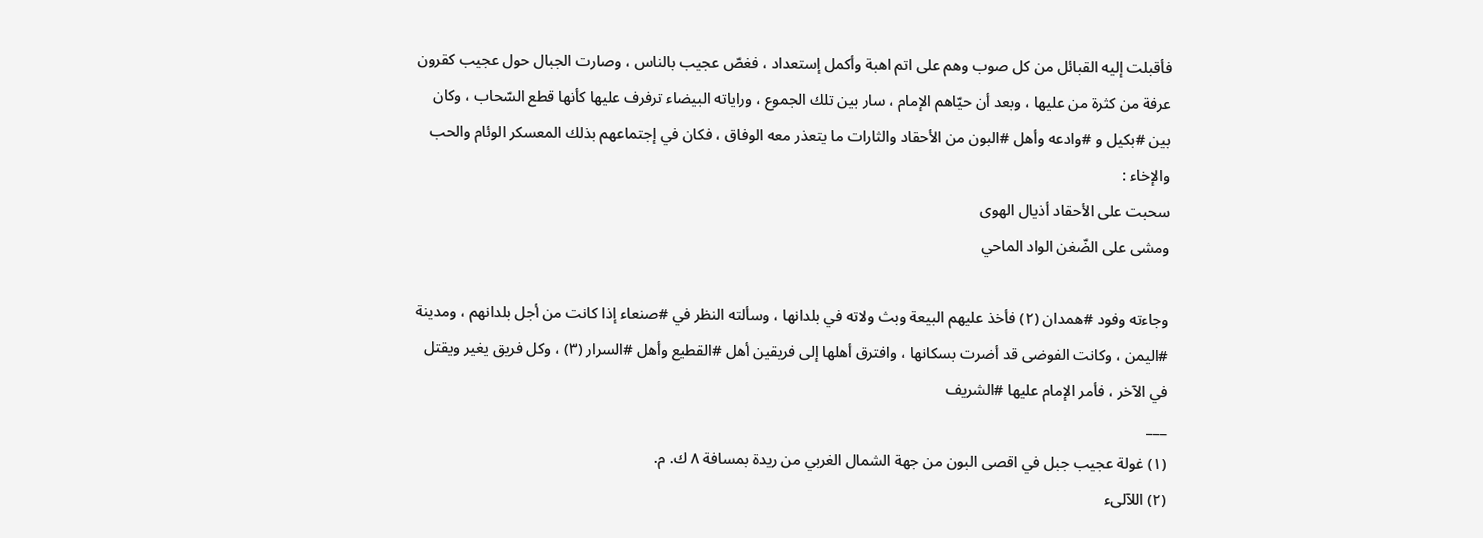فأقبلت إليه القبائل من كل صوب وهم على اتم اهبة وأكمل إستعداد ، فغصّ عجيب بالناس ، وصارت الجبال حول عجيب كقرون عرفة من كثرة من عليها ، وبعد أن حيّاهم الإمام ، سار بين تلك الجموع ، وراياته البيضاء ترفرف عليها كأنها قطع السّحاب ، وكان بين #بكيل و #وادعه وأهل #البون من الأحقاد والثارات ما يتعذر معه الوفاق ، فكان في إجتماعهم بذلك المعسكر الوئام والحب والإخاء :
سحبت على الأحقاد أذيال الهوى
ومشى على الضّغن الواد الماحي

وجاءته وفود #همدان (٢) فأخذ عليهم البيعة وبث ولاته في بلدانها ، وسألته النظر في #صنعاء إذا كانت من أجل بلدانهم ، ومدينة #اليمن ، وكانت الفوضى قد أضرت بسكانها ، وافترق أهلها إلى فريقين أهل #القطيع وأهل #السرار (٣) ، وكل فريق يغير ويقتل في الآخر ، فأمر الإمام عليها #الشريف
___
(١) غولة عجيب جبل في اقصى البون من جهة الشمال الغربي من ريدة بمسافة ٨ ك. م.
(٢) اللآلىء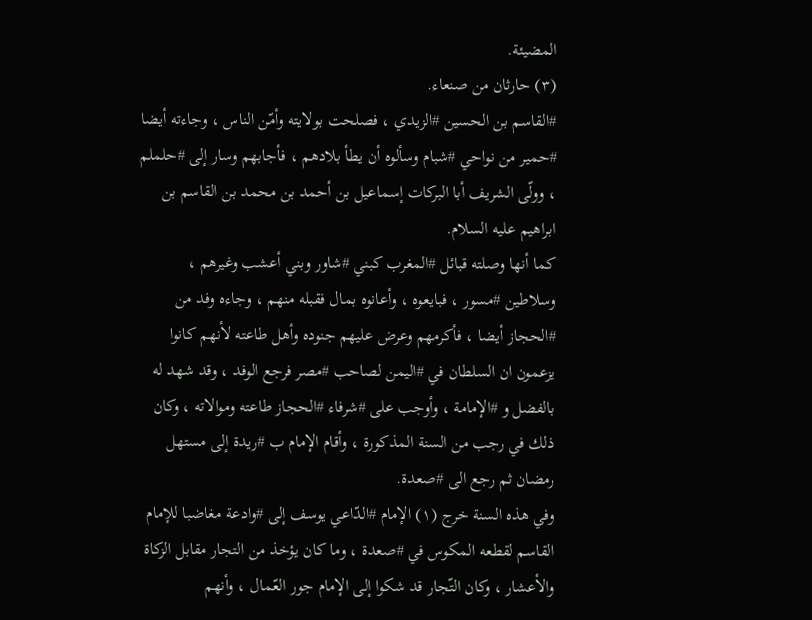المضيئة.
(٣) حارثان من صنعاء.
#القاسم بن الحسين #الزيدي ، فصلحت بولايته وأمّن الناس ، وجاءته أيضا #حمير من نواحي #شبام وسألوه أن يطأ بلادهم ، فأجابهم وسار إلى #حلملم ، وولّى الشريف أبا البركات إسماعيل بن أحمد بن محمد بن القاسم بن ابراهيم عليه السلام.
كما أنها وصلته قبائل #المغرب كبني #شاور وبني أعشب وغيرهم ، وسلاطين #مسور ، فبايعوه ، وأعانوه بمال فقبله منهم ، وجاءه وفد من #الحجاز أيضا ، فأكرمهم وعرض عليهم جنوده وأهل طاعته لأنهم كانوا يزعمون ان السلطان في #اليمن لصاحب #مصر فرجع الوفد ، وقد شهد له بالفضل و #الإمامة ، وأوجب على #شرفاء #الحجاز طاعته وموالاته ، وكان ذلك في رجب من السنة المذكورة ، وأقام الإمام ب #ريدة إلى مستهل رمضان ثم رجع الى #صعدة.
وفي هذه السنة خرج (١) الإمام #الدّاعي يوسف إلى #وادعة مغاضبا للإمام القاسم لقطعه المكوس في #صعدة ، وما كان يؤخذ من التجار مقابل الزكاة والأعشار ، وكان التّجار قد شكوا إلى الإمام جور العّمال ، وأنهم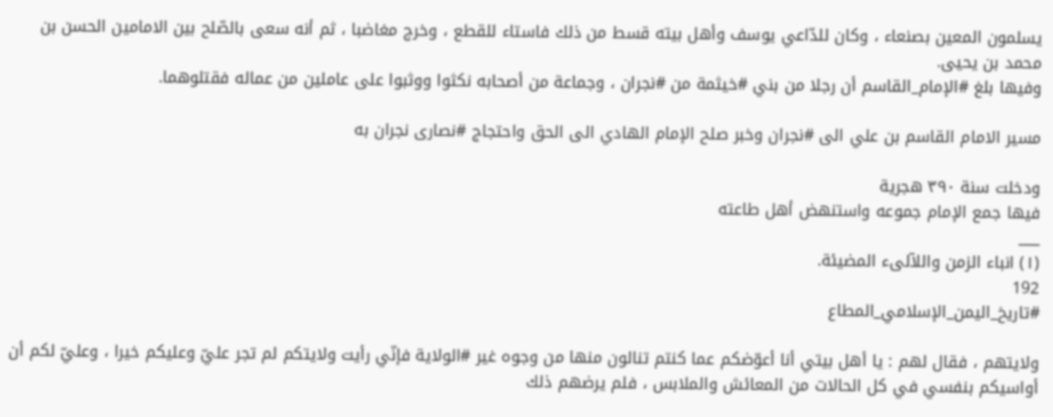يسلمون المعين بصنعاء ، وكان للدّاعي يوسف وأهل بيته قسط من ذلك فاستاء للقطع ، وخرج مغاضبا ، ثم أنه سعى بالصّلح بين الامامين الحسن بن محمد بن يحيى.
وفيها بلغ #الإمام_القاسم أن رجلا من بني #خيثمة من #نجران ، وجماعة من أصحابه نكثوا ووثبوا على عاملين من عماله فقتلوهما.

مسير الامام القاسم بن علي الى #نجران وخبر صلح الإمام الهادي الى الحق واحتجاج #نصارى نجران به

ودخلت سنة ٣٩٠ هجرية
فيها جمع الإمام جموعه واستنهض أهل طاعته
___
(١) انباء الزمن واللآلىء المضيئة.
192
#تاريخ_اليمن_الإسلامي_المطاع

ولايتهم ، فقال لهم : يا أهل بيتي أنا أعوّضكم عما كنتم تنالون منها من وجوه غير #الولاية فإنّي رأيت ولايتكم لم تجر عليّ وعليكم خيرا ، وعليّ لكم أن أواسيكم بنفسي في كل الحالات من المعائش والملابس ، فلم يرضهم ذلك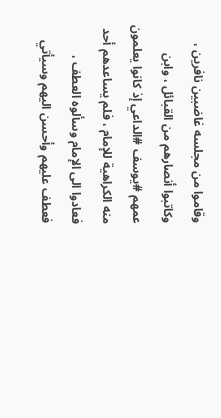وقاموا من مجلسه غاضبين نافرين ، وكاتبوا أنصارهم من القبائل ، وابن عمهم #يوسف #الداعي إذ كانوا يعلمون منه الكراهية للإمام ، فلم يساعدهم أحد فعادوا الى الإمام وسألوه العطف ، فعطف عليهم وأحسن اليهم وسيأتي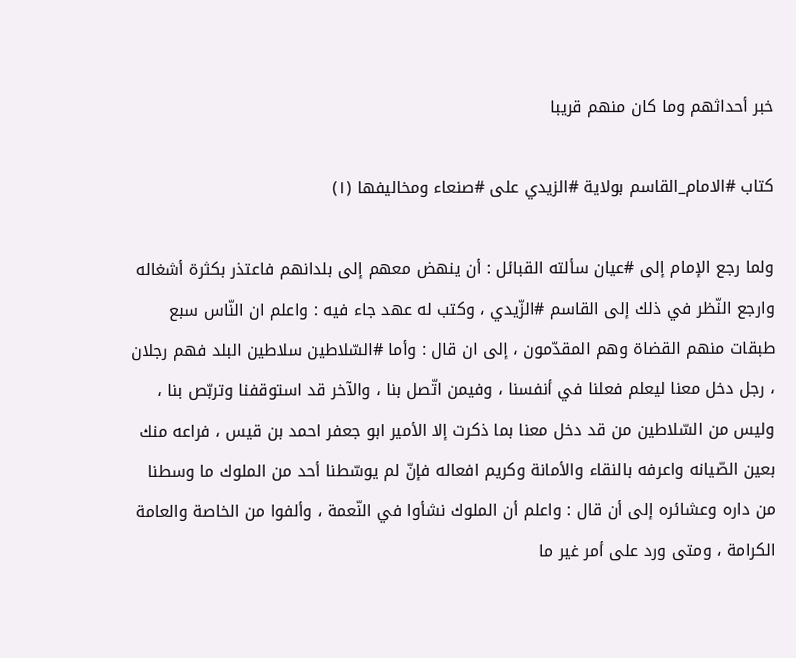خبر أحداثهم وما كان منهم قريبا

كتاب #الامام_القاسم بولاية #الزيدي على #صنعاء ومخاليفها (١)

ولما رجع الإمام إلى #عيان سألته القبائل : أن ينهض معهم إلى بلدانهم فاعتذر بكثرة أشغاله وارجع النّظر في ذلك إلى القاسم #الزّيدي ، وكتب له عهد جاء فيه : واعلم ان النّاس سبع طبقات منهم القضاة وهم المقدّمون ، إلى ان قال : وأما #السّلاطين سلاطين البلد فهم رجلان ، رجل دخل معنا ليعلم فعلنا في أنفسنا ، وفيمن اتّصل بنا ، والآخر قد استوقفنا وتربّص بنا ، وليس من السّلاطين من قد دخل معنا بما ذكرت إلا الأمير ابو جعفر احمد بن قيس ، فراعه منك بعين الصّيانه واعرفه بالنقاء والأمانة وكريم افعاله فإنّ لم يوسّطنا أحد من الملوك ما وسطنا من داره وعشائره إلى أن قال : واعلم أن الملوك نشأوا في النّعمة ، وألفوا من الخاصة والعامة الكرامة ، ومتى ورد على أمر غير ما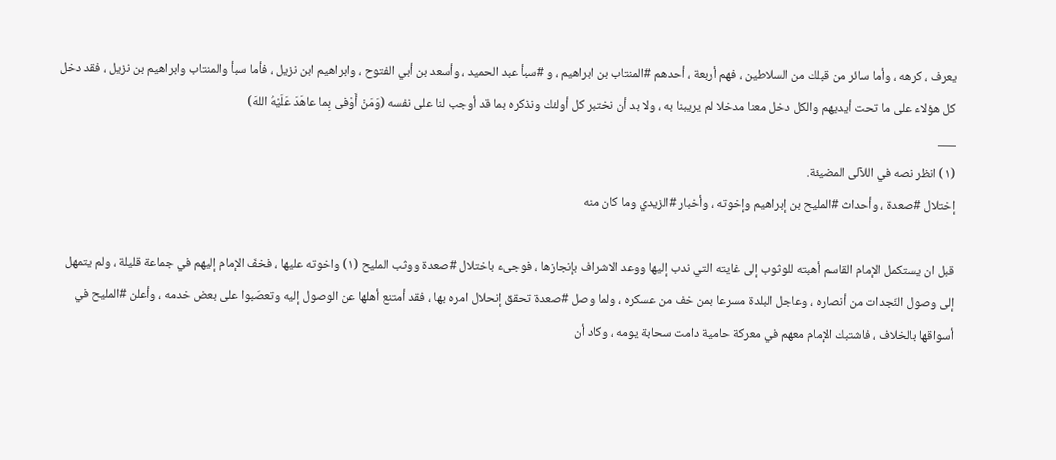يعرف ، كرهه ، وأما سائر من قبلك من السلاطين ، فهم أربعة ، أحدهم #المنتاب بن ابراهيم ، و #سبأ عبد الحميد ، وأسعد بن أبي الفتوح ، وابراهيم ابن نزيل ، فأما سبأ والمنتاب وابراهيم بن نزيل ، فقد دخل كل هؤلاء على ما تحت أيديهم والكل دخل معنا مدخلا لم يريبنا به ، ولا بد أن نختبر كل أولئك ونذكره بما قد أوجب لنا على نفسه (وَمَنْ أَوْفى بِما عاهَدَ عَلَيْهُ اللهَ)
___
(١) انظر نصه في اللآلى المضيئة.
إختلال #صعدة ، وأحداث #المليح بن إبراهيم وإخوته ، وأخبار #الزيدي وما كان منه

قبل ان يستكمل الإمام القاسم أهبته للوثوب إلى غايته التي ندب إليها ووعد الاشراف بإنجازها ، فوجىء باختلال #صعدة ووثب المليح (١) واخوته عليها ، فخفّ الإمام إليهم في جماعة قليلة ، ولم يتمهل إلى وصول النّجدات من أنصاره ، وعاجل البلدة مسرعا بمن خف من عسكره ، ولما وصل #صعدة تحقق إنحلال امره بها ، فقد أمتنع أهلها عن الوصول إليه وتعصّبوا على بعض خدمه ، وأعلن #المليح في أسواقها بالخلاف ، فاشتبك الإمام معهم في معركة حامية دامت سحابة يومه ، وكاد أن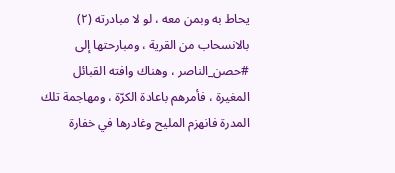يحاط به وبمن معه ، لو لا مبادرته (٢) بالانسحاب من القرية ، ومبارحتها إلى #حصن_الناصر ، وهناك وافته القبائل المغيرة ، فأمرهم باعادة الكرّة ، ومهاجمة تلك المدرة فانهزم المليح وغادرها في خفارة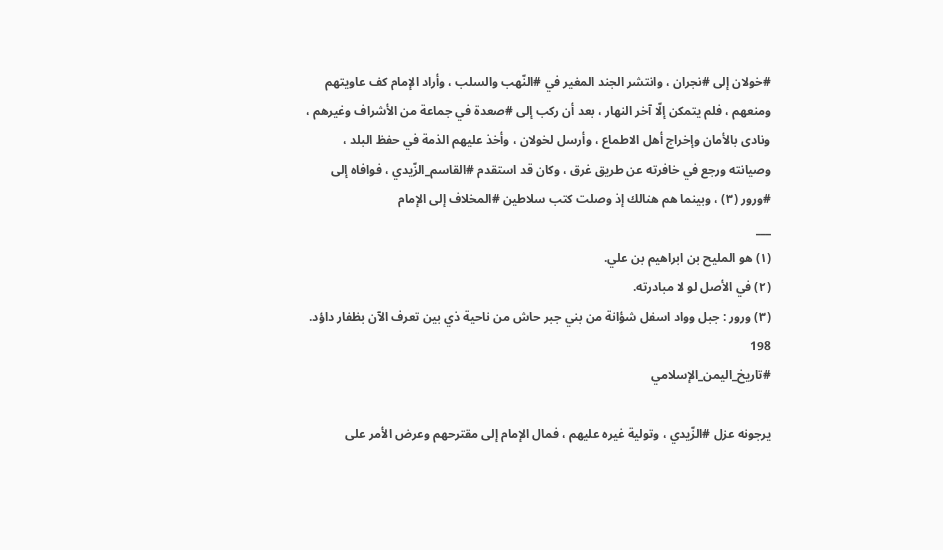#خولان إلى #نجران ، وانتشر الجند المغير في #النّهب والسلب ، وأراد الإمام كف عاويتهم ومنعهم ، فلم يتمكن إلّا آخر النهار ، بعد أن ركب إلى #صعدة في جماعة من الأشراف وغيرهم ، ونادى بالأمان وإخراج أهل الاطماع ، وأرسل لخولان ، وأخذ عليهم الذمة في حفظ البلد ، وصيانته ورجع في خافرته عن طريق غرق ، وكان قد استقدم #القاسم_الزّيدي ، فوافاه إلى #ورور (٣) ، وبينما هم هنالك إذ وصلت كتب سلاطين #المخلاف إلى الإمام
___
(١) هو المليح بن ابراهيم بن علي.
(٢) في الأصل لو لا مبادرته.
(٣) ورور : جبل وواد اسفل شؤانة من بني جبر حاش من ناحية ذي بين تعرف الآن بظفار داؤد.
198
#تاريخ_اليمن_الإسلامي

يرجونه عزل #الزّيدي ، وتولية غيره عليهم ، فمال الإمام إلى مقترحهم وعرض الأمر على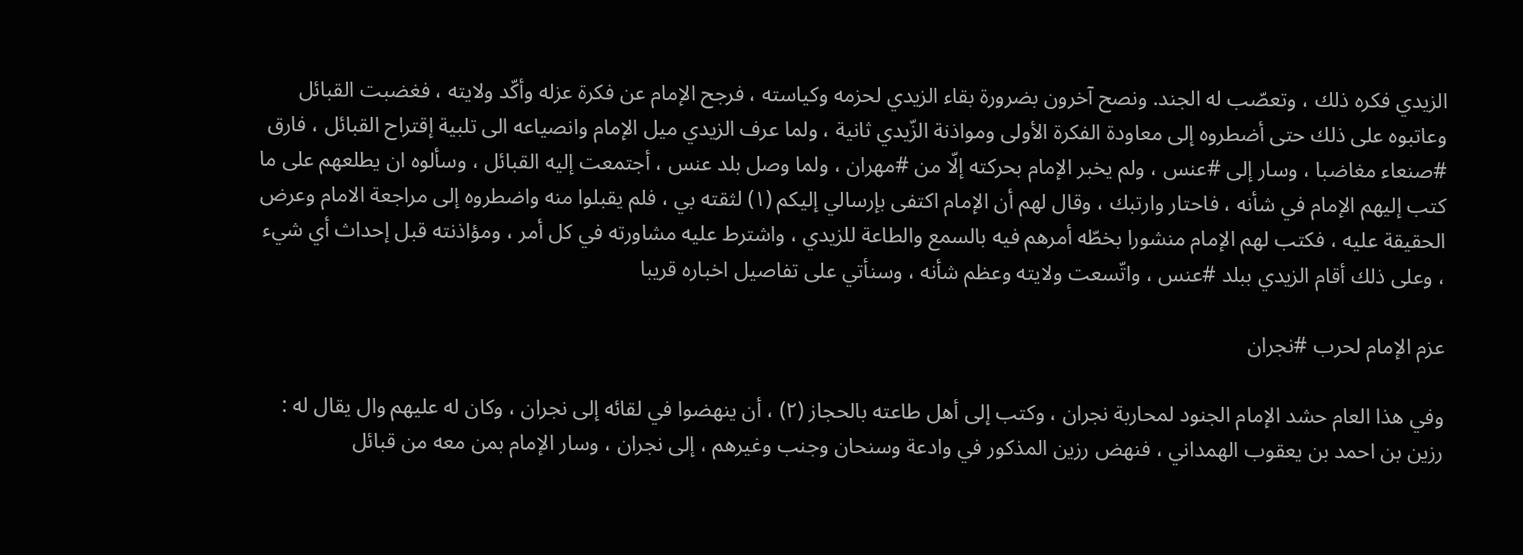الزيدي فكره ذلك ، وتعصّب له الجند. ونصح آخرون بضرورة بقاء الزيدي لحزمه وكياسته ، فرجح الإمام عن فكرة عزله وأكّد ولايته ، فغضبت القبائل وعاتبوه على ذلك حتى أضطروه إلى معاودة الفكرة الأولى ومواذنة الزّيدي ثانية ، ولما عرف الزيدي ميل الإمام وانصياعه الى تلبية إقتراح القبائل ، فارق #صنعاء مغاضبا ، وسار إلى #عنس ، ولم يخبر الإمام بحركته إلّا من #مهران ، ولما وصل بلد عنس ، أجتمعت إليه القبائل ، وسألوه ان يطلعهم على ما كتب إليهم الإمام في شأنه ، فاحتار وارتبك ، وقال لهم أن الإمام اكتفى بإرسالي إليكم (١) لثقته بي ، فلم يقبلوا منه واضطروه إلى مراجعة الامام وعرض الحقيقة عليه ، فكتب لهم الإمام منشورا بخطّه أمرهم فيه بالسمع والطاعة للزيدي ، واشترط عليه مشاورته في كل أمر ، ومؤاذنته قبل إحداث أي شيء ، وعلى ذلك أقام الزيدي ببلد #عنس ، واتّسعت ولايته وعظم شأنه ، وسنأتي على تفاصيل اخباره قريبا

عزم الإمام لحرب #نجران

وفي هذا العام حشد الإمام الجنود لمحاربة نجران ، وكتب إلى أهل طاعته بالحجاز (٢) ، أن ينهضوا في لقائه إلى نجران ، وكان له عليهم وال يقال له : رزين بن احمد بن يعقوب الهمداني ، فنهض رزين المذكور في وادعة وسنحان وجنب وغيرهم ، إلى نجران ، وسار الإمام بمن معه من قبائل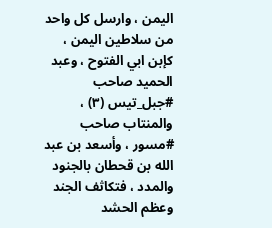اليمن ، وارسل كل واحد من سلاطين اليمن ، كإبن ابي الفتوح ، وعبد الحميد صاحب #جبل_تيس (٣) ، والمنتاب صاحب #مسور ، وأسعد بن عبد الله بن قحطان بالجنود والمدد ، فتكاثف الجند وعظم الحشد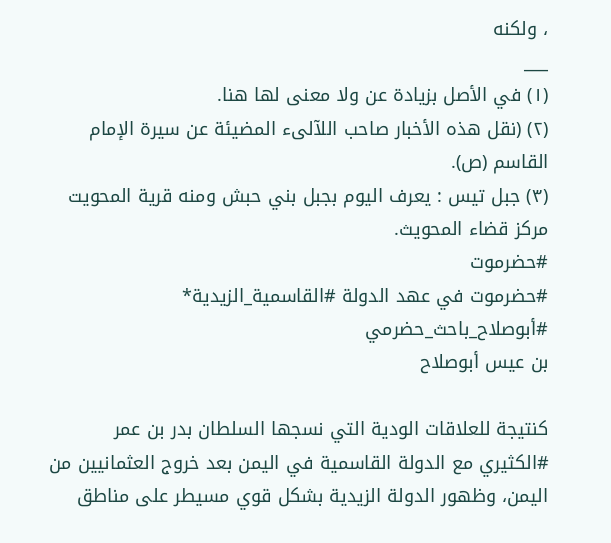، ولكنه
___
(١) في الأصل بزيادة عن ولا معنى لها هنا.
(٢) (نقل هذه الأخبار صاحب اللآلىء المضيئة عن سيرة الإمام القاسم (ص).
(٣) جبل تيس : يعرف اليوم بجبل بني حبش ومنه قرية المحويت مركز قضاء المحويث.
#حضرموت
#حضرموت في عهد الدولة #القاسمية_الزيدية*
#أبوصلاح_باحث_حضرمي
بن عيس أبوصلاح

كنتيجة للعلاقات الودية التي نسجها السلطان بدر بن عمر #الكثيري مع الدولة القاسمية في اليمن بعد خروج العثمانيين من اليمن، وظهور الدولة الزيدية بشكل قوي مسيطر على مناطق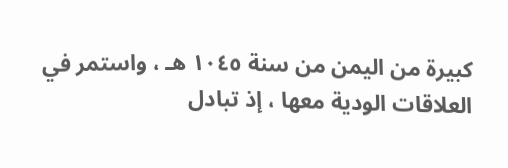كبيرة من اليمن من سنة ١٠٤٥ هـ ، واستمر في العلاقات الودية معها ، إذ تبادل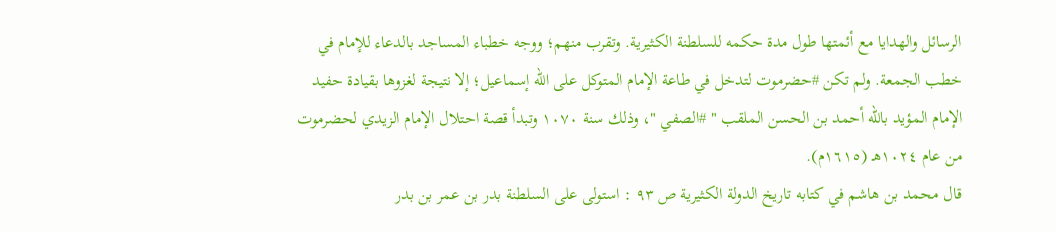الرسائل والهدايا مع أئمتها طول مدة حكمه للسلطنة الكثيرية. وتقرب منهم؛ ووجه خطباء المساجد بالدعاء للإمام في خطب الجمعة. ولم تكن #حضرموت لتدخل في طاعة الإمام المتوكل على اللّه إسماعيل؛ إلا نتيجة لغزوها بقيادة حفيد الإمام المؤيد باللّه أحمد بن الحسن الملقب " #الصفي "، وذلك سنة ١٠٧٠ وتبدأ قصة احتلال الإمام الزيدي لحضرموت من عام ١٠٢٤هـ (١٦١٥م).
قال محمد بن هاشم في كتابه تاريخ الدولة الكثيرية ص ٩٣ : استولى على السلطنة بدر بن عمر بن بدر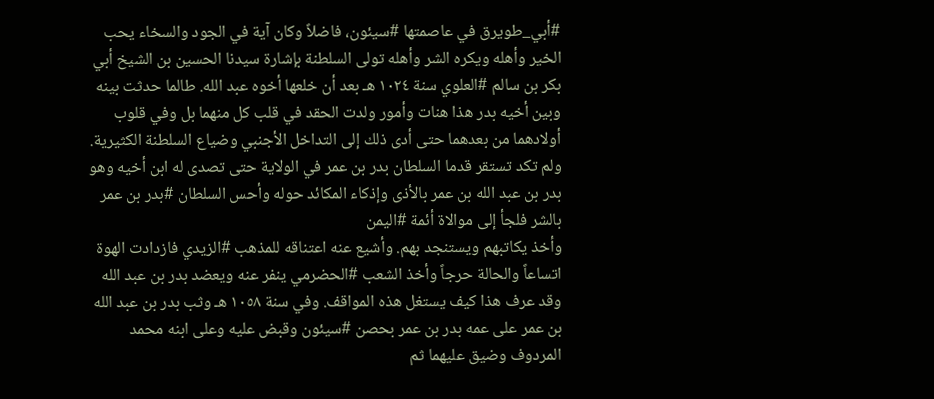#أبي_طويرق في عاصمتها #سيئون، فاضلاً وكان آية في الجود والسخاء يحب الخير وأهله ويكره الشر وأهله تولى السلطنة بإشارة سيدنا الحسين بن الشيخ أبي بكر بن سالم #العلوي سنة ١٠٢٤ هـ بعد أن خلعها أخوه عبد الله. طالما حدثت بينه وبين أخيه بدر هذا هنات وأمور ولدت الحقد في قلب كل منهما بل وفي قلوب أولادهما من بعدهما حتى أدى ذلك إلى التداخل الأجنبي وضياع السلطنة الكثيرية. ولم تكد تستقر قدما السلطان بدر بن عمر في الولاية حتى تصدى له ابن أخيه وهو بدر بن عبد الله بن عمر بالأذى وإذكاء المكائد حوله وأحس السلطان #بدر بن عمر بالشر فلجأ إلى موالاة أئمة #اليمن
وأخذ يكاتبهم ويستنجد بهم. وأشيع عنه اعتناقه للمذهب #الزيدي فازدادت الهوة اتساعاً والحالة حرجاً وأخذ الشعب #الحضرمي ينفر عنه ويعضد بدر بن عبد الله وقد عرف هذا كيف يستغل هذه المواقف. وفي سنة ١٠٥٨ هـ وثب بدر بن عبد الله بن عمر على عمه بدر بن عمر بحصن #سيئون وقبض عليه وعلى ابنه محمد المردوف وضيق عليهما ثم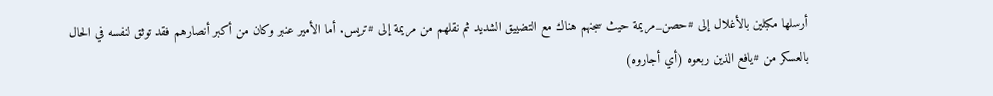أرسلها مكبلين بالأغلال إلى #حصن_مريمة حيث سجنهم هناك مع التضييق الشديد ثم نقلهم من مريمة إلى #تريس. أما الأمير عنبر وكان من أكبر أنصارهم فقد توثق لنفسه في الحال بالعسكر من #يافع الذين ربعوه (أي أجاروه)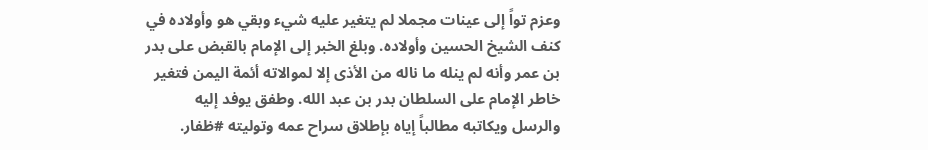وعزم تواً إلى عينات مجملا لم يتغير عليه شيء وبقي هو وأولاده في كنف الشيخ الحسين وأولاده. وبلغ الخبر إلى الإمام بالقبض على بدر بن عمر وأنه لم ينله ما ناله من الأذى إلا لموالاته أئمة اليمن فتغير خاطر الإمام على السلطان بدر بن عبد الله. وطفق يوفد إليه والرسل ويكاتبه مطالباً إياه بإطلاق سراح عمه وتوليته #ظفار.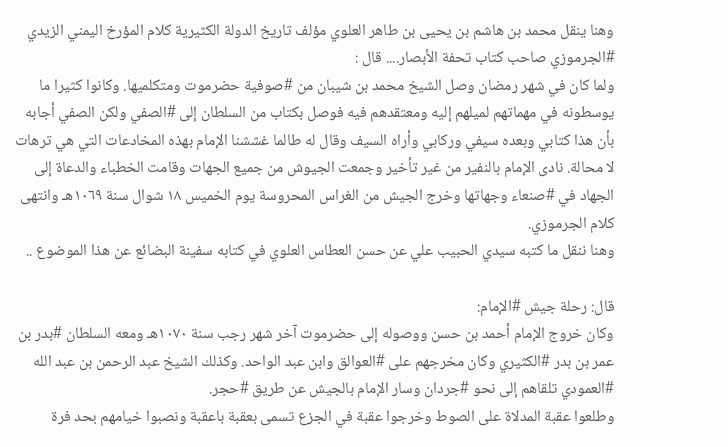وهنا ينقل محمد بن هاشم بن يحيى بن طاهر العلوي مؤلف تاريخ الدولة الكثيرية كلام المؤرخ اليمني الزيدي #الجرموزي صاحب كتاب تحفة الأبصار.... قال :
ولما كان في شهر رمضان وصل الشيخ محمد بن شيبان من #صوفية حضرموت ومتكلميها. وكانوا كثيرا ما يوسطونه في مهماتهم لميلهم إليه ومعتقدهم فيه فوصل بكتاب من السلطان إلى #الصفي ولكن الصفي أجابه بأن هذا كتابي وبعده سيفي وركابي وأراه السيف وقال له طالما غششنا الإمام بهذه المخادعات التي هي ترهات لا محالة. نادى الإمام بالنفير من غير تأخير وجمعت الجيوش من جميع الجهات وقامت الخطباء والدعاة إلى الجهاد في #صنعاء وجهاتها وخرج الجيش من الغراس المحروسة يوم الخميس ١٨ شوال سنة ١٠٦٩هـ وانتهى كلام الجرموزي.
وهنا ننقل ما كتبه سيدي الحبيب علي عن حسن العطاس العلوي في كتابه سفينة البضائع عن هذا الموضوع ..

قال: رحلة جيش #الإمام:
وكان خروج الإمام أحمد بن حسن ووصوله إلى حضرموت آخر شهر رجب سنة ١٠٧٠هـ ومعه السلطان #بدر بن عمر بن بدر #الكثيري وكان مخرجهم على #العوالق وابن عبد الواحد. وكذلك الشيخ عبد الرحمن بن عبد الله #العمودي تلقاهم إلى نحو #جردان وسار الإمام بالجيش عن طريق #حجر.
وطلعوا عقبة المدلاة على الصوط وخرجوا عقبة في الجزع تسمى بعقبة باعقبة ونصبوا خيامهم بحد فرة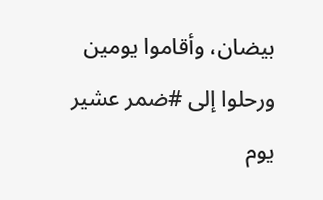بيضان، وأقاموا يومين ورحلوا إلى #ضمر عشير يوم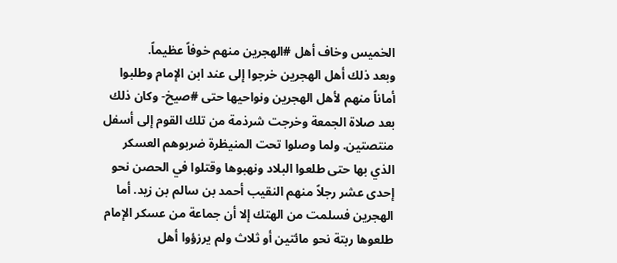الخميس وخاف أهل #الهجرين منهم خوفاً عظيماً.
وبعد ذلك أهل الهجرين خرجوا إلى عند ابن الإمام وطلبوا أماناً منهم لأهل الهجرين ونواحيها حتى #صيخ- وكان ذلك بعد صلاة الجمعة وخرجت شرذمة من تلك القوم إلى أسفل منتصتين. ولما وصلوا تحت المنيظرة ضربوهم العسكر الذي بها حتى طلعوا البلاد ونهبوها وقتلوا في الحصن نحو إحدى عشر رجلاً منهم النقيب أحمد بن سالم بن زيد. أما الهجرين فسلمت من الهتك إلا أن جماعة من عسكر الإمام طلعوها ربتة نحو مائتين أو ثلاث ولم يرزؤوا أهل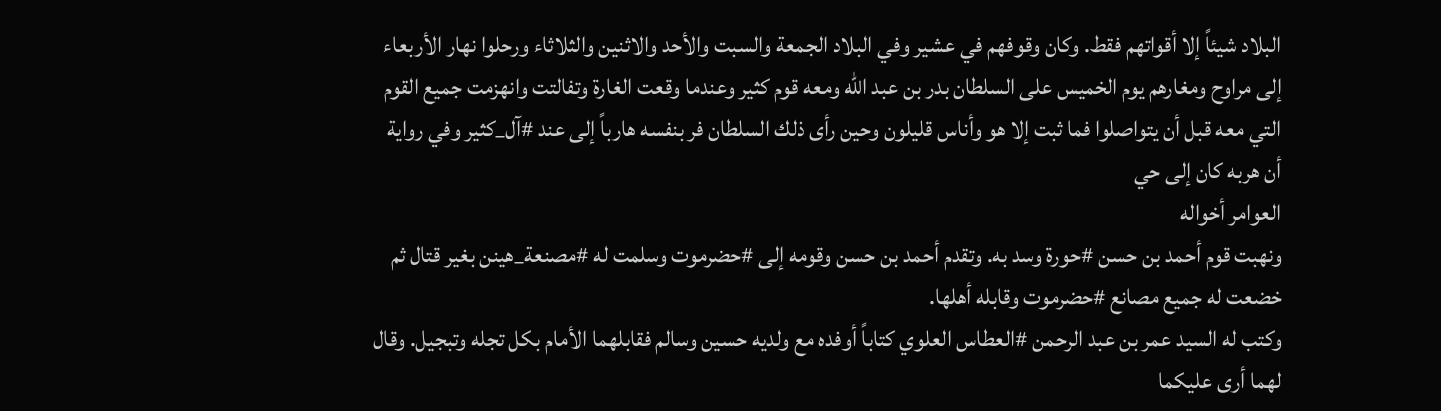البلاد شيئاً إلا أقواتهم فقط. وكان وقوفهم في عشير وفي البلاد الجمعة والسبت والأحد والاثنين والثلاثاء ورحلوا نهار الأربعاء إلى مراوح ومغارهم يوم الخميس على السلطان بدر بن عبد الله ومعه قوم كثير وعندما وقعت الغارة وتفالتت وانهزمت جميع القوم التي معه قبل أن يتواصلوا فما ثبت إلا هو وأناس قليلون وحين رأى ذلك السلطان فر بنفسه هارباً إلى عند #آل_كثير وفي رواية أن هربه كان إلى حي
العوامر أخواله
ونهبت قوم أحمد بن حسن #حورة وسد به. وتقدم أحمد بن حسن وقومه إلى #حضرموت وسلمت له #مصنعة_هينن بغير قتال ثم خضعت له جميع مصانع #حضرموت وقابله أهلها.
وكتب له السيد عمر بن عبد الرحمن #العطاس العلوي كتاباً أوفده مع ولديه حسين وسالم فقابلهما الأمام بكل تجله وتبجيل. وقال لهما أرى عليكما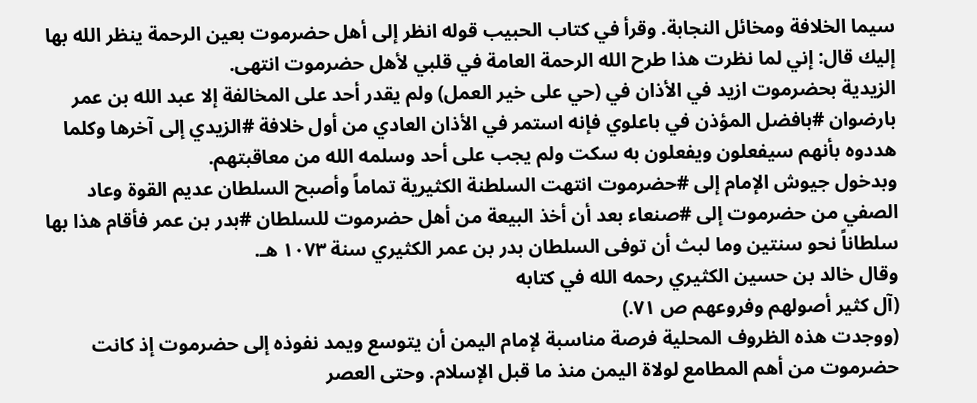سيما الخلافة ومخائل النجابة. وقرأ في كتاب الحبيب قوله انظر إلى أهل حضرموت بعين الرحمة ينظر الله بها إليك قال: إني لما نظرت هذا طرح الله الرحمة العامة في قلبي لأهل حضرموت انتهى.
الزيدية بحضرموت ازيد في الأذان في (حي على خير العمل) ولم يقدر أحد على المخالفة إلا عبد الله بن عمر بارضوان #بافضل المؤذن في باعلوي فإنه استمر في الأذان العادي من أول خلافة #الزيدي إلى آخرها وكلما هددوه بأنهم سيفعلون ويفعلون به سكت ولم يجب على أحد وسلمه الله من معاقبتهم.
وبدخول جيوش الإمام إلى #حضرموت انتهت السلطنة الكثيرية تماماً وأصبح السلطان عديم القوة وعاد الصفي من حضرموت إلى #صنعاء بعد أن أخذ البيعة من أهل حضرموت للسلطان #بدر بن عمر فأقام هذا بها سلطاناً نحو سنتين وما لبث أن توفى السلطان بدر بن عمر الكثيري سنة ١٠٧٣ هـ.
وقال خالد بن حسين الكثيري رحمه الله في كتابه
(آل كثير أصولهم وفروعهم ص ٧١.)
(ووجدت هذه الظروف المحلية فرصة مناسبة لإمام اليمن أن يتوسع ويمد نفوذه إلى حضرموت إذ كانت حضرموت من أهم المطامع لولاة اليمن منذ ما قبل الإسلام. وحتى العصر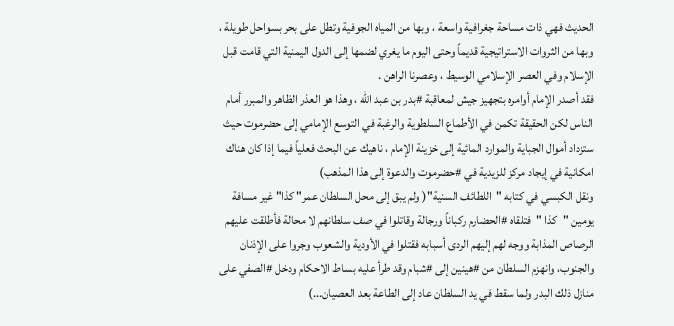الحديث فهي ذات مساحة جغرافية واسعة ، وبها من المياه الجوفية وتطل على بحر بسواحل طويلة ، وبها من الثروات الاستراتيجية قديماً وحتى اليوم ما يغري لضمها إلى الدول اليمنية التي قامت قبل الإسلام وفي العصر الإسلامي الوسيط ، وعصرنا الراهن .
فقد أصدر الإمام أوامره بتجهيز جيش لمعاقبة #بدر بن عبد الله ، وهذا هو العذر الظاهر والمبرر أمام الناس لكن الحقيقة تكمن في الأطماع السلطوية والرغبة في التوسع الإمامي إلى حضرموت حيث ستزداد أموال الجباية والموارد المائية إلى خزينة الإمام ، ناهيك عن البحث فعلياً فيما إذا كان هناك امكانية في إيجاد مركز للزيدية في #حضرموت والدعوة إلى هذا المذهب)
ونقل الكبسي في كتابه "اللطائف السنية"( ولم يبق إلى محل السلطان عمر" كذا" غير مسافة يومين "كذا "فتلقاه #الحضارم ركباناً ورجالة وقاتلوا في صف سلطانهم لا محالة فأطلقت عليهم الرصاص المذابة ووجه لهم إليهم الردى أسبابه فقتلوا في الأودية والشعوب وجروا على الإذنان والجنوب، وانهزم السلطان من #هينين إلى #شبام وقد طرأ عليه بساط الاحكام ودخل #الصفي على منازل ذلك البدر ولما سقط في يد السلطان عاد إلى الطاعة بعد العصيان...)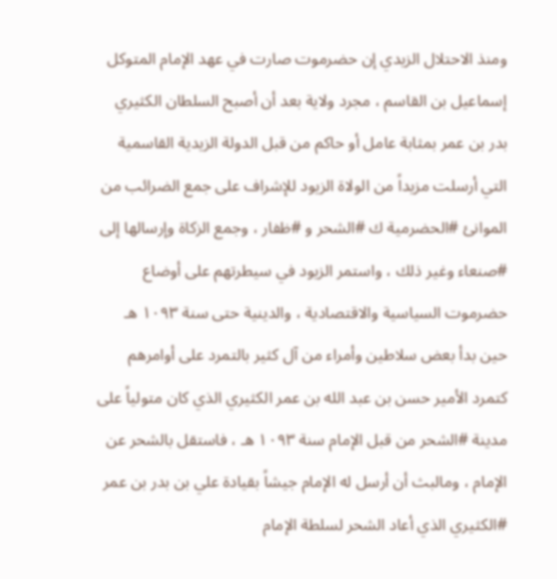ومنذ الاحتلال الزيدي إن حضرموت صارت في عهد الإمام المتوكل إسماعيل بن القاسم ، مجرد ولاية بعد أن أصبح السلطان الكثيري بدر بن عمر بمثابة عامل أو حاكم من قبل الدولة الزيدية القاسمية التي أرسلت مزيداً من الولاة الزيود للإشراف على جمع الضرائب من الموانئ #الحضرمية ك #الشحر و #ظفار ، وجمع الزكاة وإرسالها إلى #صنعاء وغير ذلك ، واستمر الزيود في سيطرتهم على أوضاع حضرموت السياسية والاقتصادية ، والدينية حتى سنة ١٠٩٣ هـ حين بدأ بعض سلاطين وأمراء من آل كثير بالتمرد على أوامرهم كتمرد الأمير حسن بن عبد الله بن عمر الكثيري الذي كان متولياً على مدينة #الشحر من قبل الإمام سنة ١٠٩٣ هـ ، فاستقل بالشحر عن الإمام ، ومالبث أن أرسل له الإمام جيشاً بقيادة علي بن بدر بن عمر #الكثيري الذي أعاد الشحر لسلطة الإمام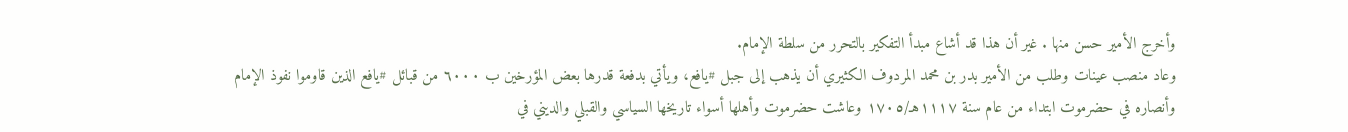وأخرج الأمير حسن منها . غير أن هذا قد أشاع مبدأ التفكير بالتحرر من سلطة الإمام.
وعاد منصب عينات وطلب من الأمير بدر بن محمد المردوف الكثيري أن يذهب إلى جبل #يافع، ويأتي بدفعة قدرها بعض المؤرخين ب ٦٠٠٠ من قبائل #يافع الذين قاوموا نفوذ الإمام وأنصاره في حضرموت ابتداء من عام سنة ١١١٧هـ/١٧٠٥ وعاشت حضرموت وأهلها أسواء تاريخها السياسي والقبلي والديني في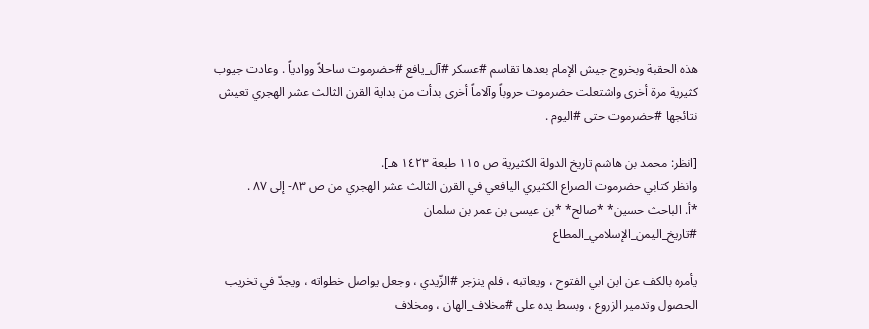هذه الحقبة وبخروج جيش الإمام بعدها تقاسم #عسكر #آل_يافع #حضرموت ساحلاً ووادياً . وعادت جيوب كثيرية مرة أخرى واشتعلت حضرموت حروباً وآلاماً أخرى بدأت من بداية القرن الثالث عشر الهجري تعيش نتائجها #حضرموت حتى #اليوم .

[انظر: محمد بن هاشم تاريخ الدولة الكثيرية ص ١١٥ طبعة ١٤٢٣ هـ].
وانظر كتابي حضرموت الصراع الكثيري اليافعي في القرن الثالث عشر الهجري من ص ٨٣- إلى ٨٧ .
*أ. الباحث حسين* *صالح* *بن عيسى بن عمر بن سلمان
#تاريخ_اليمن_الإسلامي_المطاع

يأمره بالكف عن ابن ابي الفتوح ، ويعاتبه ، فلم ينزجر #الزّيدي ، وجعل يواصل خطواته ، ويجدّ في تخريب الحصول وتدمير الزروع ، وبسط يده على #مخلاف_الهان ، ومخلاف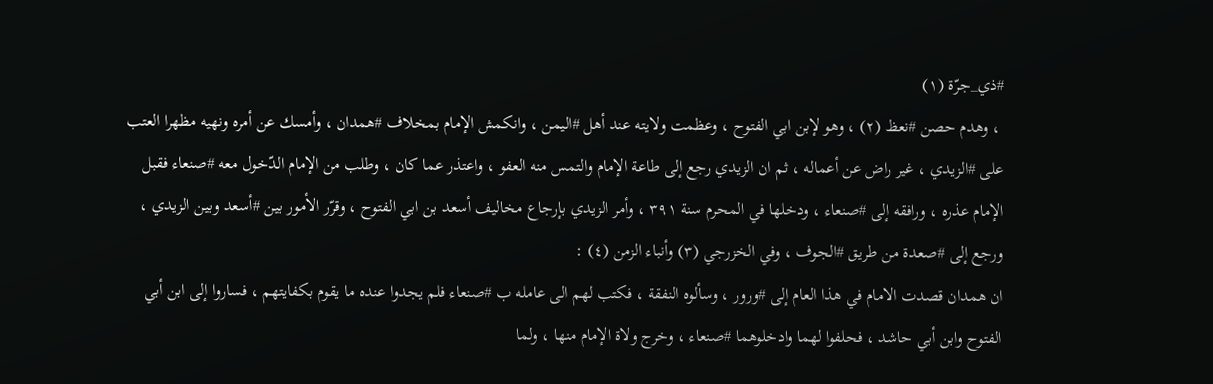#ذي_جرّة (١)
 ، وهدم حصن #نعظ (٢) ، وهو لإبن ابي الفتوح ، وعظمت ولايته عند أهل #اليمن ، وانكمش الإمام بمخلاف #همدان ، وأمسك عن أمره ونهيه مظهرا العتب على #الزيدي ، غير راض عن أعماله ، ثم ان الزيدي رجع إلى طاعة الإمام والتمس منه العفو ، واعتذر عما كان ، وطلب من الإمام الدّخول معه #صنعاء فقبل الإمام عذره ، ورافقه إلى #صنعاء ، ودخلها في المحرم سنة ٣٩١ ، وأمر الزيدي بإرجاع مخاليف أسعد بن ابي الفتوح ، وقرّر الأمور بين #أسعد وبين الزيدي ، ورجع إلى #صعدة من طريق #الجوف ، وفي الخزرجي (٣) وأنباء الزمن (٤) :
ان همدان قصدت الامام في هذا العام إلى #ورور ، وسألوه النفقة ، فكتب لهم الى عامله ب #صنعاء فلم يجدوا عنده ما يقوم بكفايتهم ، فساروا إلى ابن أبي الفتوح وابن أبي حاشد ، فحلفوا لهما وادخلوهما #صنعاء ، وخرج ولاة الإمام منها ، ولما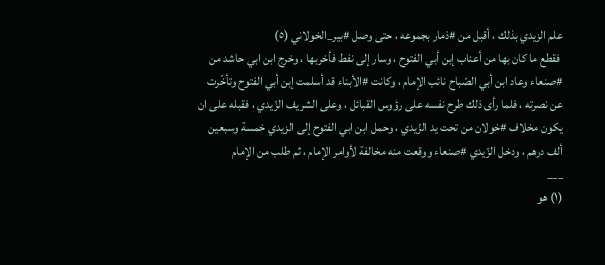علم الزيدي بذلك ، أقبل من #ذمار بجموعه ، حتى وصل #بير_الخولاني (٥)
 فقطع ما كان بها من أعناب إبن أبي الفتوح ، وسار إلى نفط فأخربها ، وخرج ابن ابي حاشد من #صنعاء وعاد ابن أبي الصّباح نائب الإمام ، وكانت #الأبناء قد أسلمت إبن أبي الفتوح وتأخّرت عن نصرته ، فلما رأى ذلك طرح نفسه على رؤوس القبائل ، وعلى الشريف الزّيدي ، فقبله على ان يكون مخلاف #خولان من تحت يد الزّيدي ، وحمل ابن ابي الفتوح إلى الزيدي خمسة وسبعين ألف درهم ، ودخل الزّيدي #صنعاء ووقعت منه مخالفة لأوامر الإمام ، ثم طلب من الإمام
___
(١) هو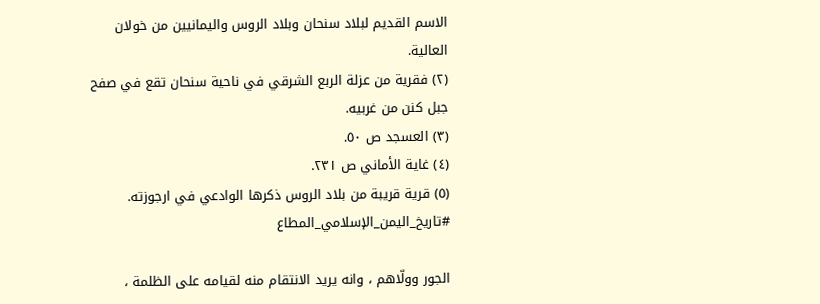الاسم القديم لبلاد سنحان وبلاد الروس واليمانيين من خولان العالية.
(٢) فقرية من عزلة الربع الشرقي في ناحية سنحان تقع في صفح جبل كنن من غربيه.
(٣) العسجد ص ٥٠.
(٤) غاية الأماني ص ٢٣١.
(٥) قرية قريبة من بلاد الروس ذكرها الوادعي في ارجوزته.
#تاريخ_اليمن_الإسلامي_المطاع

الجور وولّاهم ، وانه يريد الانتقام منه لقيامه على الظلمة ،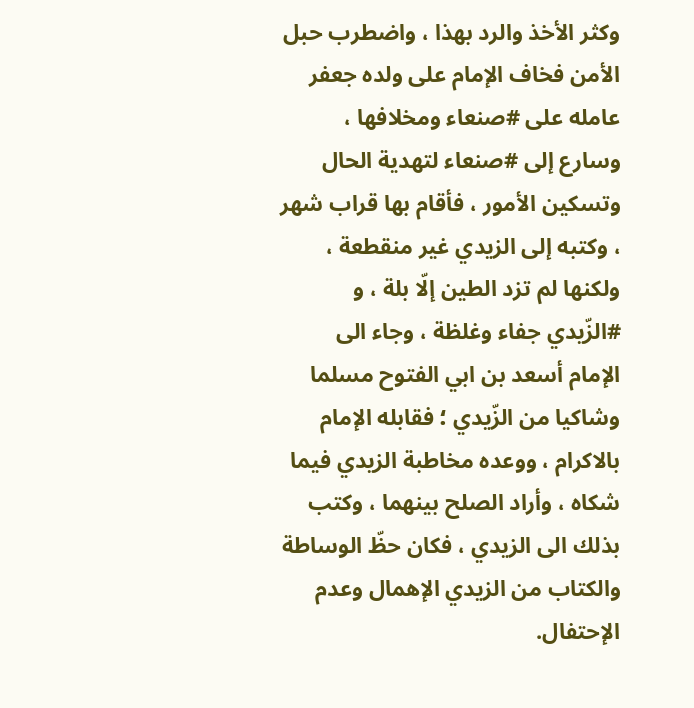وكثر الأخذ والرد بهذا ، واضطرب حبل الأمن فخاف الإمام على ولده جعفر عامله على #صنعاء ومخلافها ، وسارع إلى #صنعاء لتهدية الحال وتسكين الأمور ، فأقام بها قراب شهر ، وكتبه إلى الزيدي غير منقطعة ، ولكنها لم تزد الطين إلّا بلة ، و #الزّيدي جفاء وغلظة ، وجاء الى الإمام أسعد بن ابي الفتوح مسلما وشاكيا من الزّيدي ؛ فقابله الإمام بالاكرام ، ووعده مخاطبة الزيدي فيما شكاه ، وأراد الصلح بينهما ، وكتب بذلك الى الزيدي ، فكان حظّ الوساطة والكتاب من الزيدي الإهمال وعدم الإحتفال.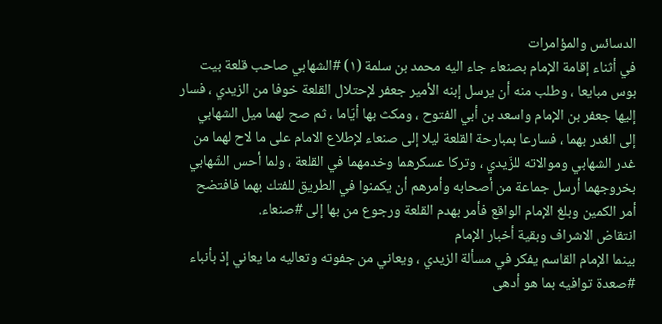الدسائس والمؤامرات
في أثناء إقامة الإمام بصنعاء جاء اليه محمد بن سلمة (١) #الشهابي صاحب قلعة بيت بوس مبايعا ، وطلب منه أن يرسل إبنه الأمير جعفر لإحتلال القلعة خوفا من الزيدي ، فسار إليها جعفر بن الإمام واسعد بن أبي الفتوح ، ومكث بها أيّاما ، ثم صح لهما ميل الشهابي إلى الغدر بهما ، فسارعا بمبارحة القلعة ليلا إلى صنعاء لإطلاع الامام على ما لاح لهما من غدر الشهابي وموالاته للزّيدي ، وتركا عسكرهما وخدمهما في القلعة ، ولما أحس الشّهابي بخروجهما أرسل جماعة من أصحابه وأمرهم أن يكمنوا في الطريق للفتك بهما فافتضح أمر الكمين وبلغ الإمام الواقع فأمر بهدم القلعة ورجوع من بها إلى #صنعاء.
انتقاض الاشراف وبقية أخبار الإمام
بينما الإمام القاسم يفكر في مسألة الزيدي ، ويعاني من جفوته وتعاليه ما يعاني إذ بأنباء #صعدة توافيه بما هو أدهى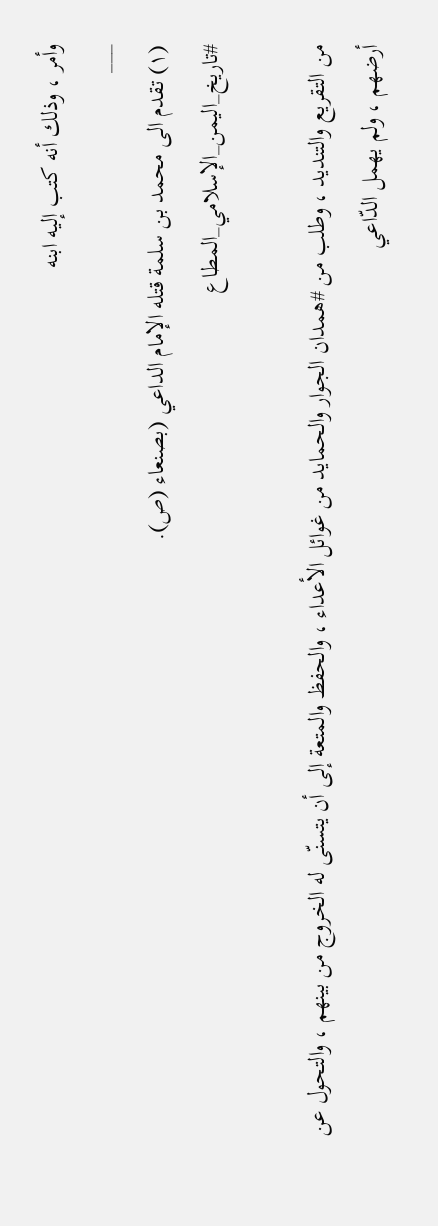وأمر ، وذلك أنه كتب إليه ابنه
___
(١) تقدم الى محمد بن سلمة قتله الإمام الداعي (بصنعاء (ص).
#تاريخ_اليمن_الإسلامي_المطاع

من التقريع والتنديد ، وطلب من #همدان الجوار والحمايد من غوائل الأعداء ، والحفظ والمتعة إلى أن يتسنّى له الخروج من بينهم ، والتحول عن أرضهم ، ولم يهمل الدّاعي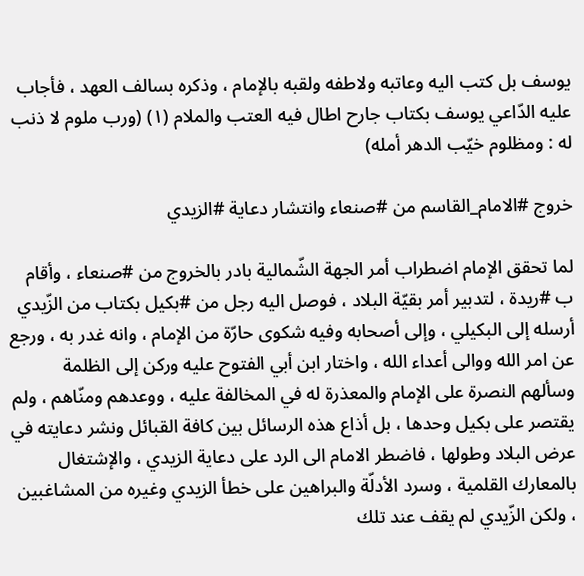يوسف بل كتب اليه وعاتبه ولاطفه ولقبه بالإمام ، وذكره بسالف العهد ، فأجاب عليه الدّاعي يوسف بكتاب جارح اطال فيه العتب والملام (١) (ورب ملوم لا ذنب له : ومظلوم خيّب الدهر أمله)

خروج #الامام_القاسم من #صنعاء وانتشار دعاية #الزيدي

لما تحقق الإمام اضطراب أمر الجهة الشّمالية بادر بالخروج من #صنعاء ، وأقام ب #ريدة ، لتدبير أمر بقيّة البلاد ، فوصل اليه رجل من #بكيل بكتاب من الزّيدي أرسله إلى البكيلي ، وإلى أصحابه وفيه شكوى حارّة من الإمام ، وانه غدر به ، ورجع عن امر الله ووالى أعداء الله ، واختار ابن أبي الفتوح عليه وركن إلى الظلمة وسألهم النصرة على الإمام والمعذرة له في المخالفة عليه ، ووعدهم ومنّاهم ، ولم يقتصر على بكيل وحدها ، بل أذاع هذه الرسائل بين كافة القبائل ونشر دعايته في عرض البلاد وطولها ، فاضطر الامام الى الرد على دعاية الزيدي ، والإشتغال بالمعارك القلمية ، وسرد الأدلّة والبراهين على خطأ الزيدي وغيره من المشاغبين ، ولكن الزّيدي لم يقف عند تلك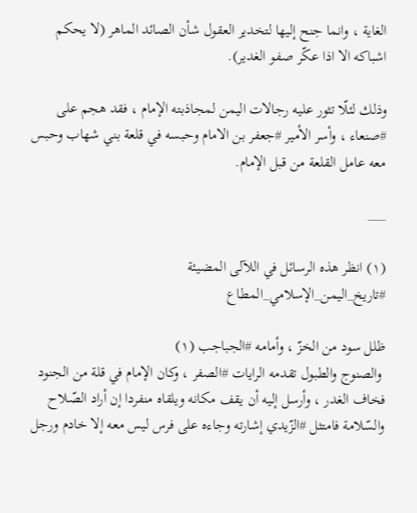الغاية ، وانما جنح إليها لتخدير العقول شأن الصائد الماهر (لا يحكم اشباكه الا اذا عكّر صفو الغدير).

وذلك لئلّا تثور عليه رجالات اليمن لمجاذبته الإمام ، فقد هجم على #صنعاء ، وأسر الأمير #جعفر بن الامام وحبسه في قلعة بني شهاب وحبس معه عامل القلعة من قبل الإمام.

___

(١) انظر هذه الرسائل في اللآلى المضيئة
#تاريخ_اليمن_الإسلامي_المطاع

ظلل سود من الخزّ ، وأمامه #الجباجب (١)
 والصنوج والطبول تقدمه الرايات #الصفر ، وكان الإمام في قلة من الجنود فخاف الغدر ، وأرسل إليه أن يقف مكانه ويلقاه منفردا إن أراد الصّلاح والسّلامة فامتثل #الزّيدي إشارته وجاءه على فرس ليس معه إلا خادم ورجل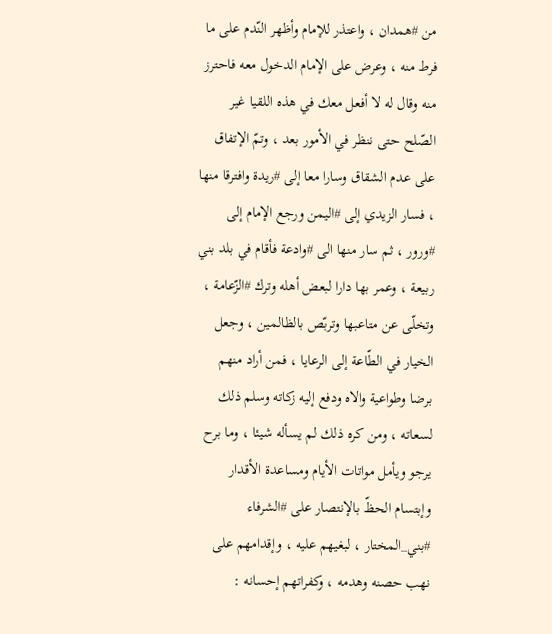من #همدان ، واعتذر للإمام وأظهر النّدم على ما فرط منه ، وعرض على الإمام الدخول معه فاحترز منه وقال له لا أفعل معك في هذه اللقيا غير الصّلح حتى ننظر في الأمور بعد ، وتمّ الإتفاق على عدم الشقاق وسارا معا إلى #ريدة وافترقا منها ، فسار الزيدي إلى #اليمن ورجع الإمام إلى #ورور ، ثم سار منها الى #وادعة فأقام في بلد بني ربيعة ، وعمر بها دارا لبعض أهله وترك #الزّعامة ، وتخلّى عن متاعبها وتربّص بالظالمين ، وجعل الخيار في الطّاعة إلى الرعايا ، فمن أراد منهم برضا وطواعية والاه ودفع إليه زكاته وسلم ذلك لسعاته ، ومن كره ذلك لم يسأله شيئا ، وما برح يرجو ويأمل مواتات الأيام ومساعدة الأقدار وإبتسام الحظّ بالإنتصار على #الشرفاء #بني_المختار ، لبغيهم عليه ، وإقدامهم على نهب حصنه وهدمه ، وكفراتهم إحسانه :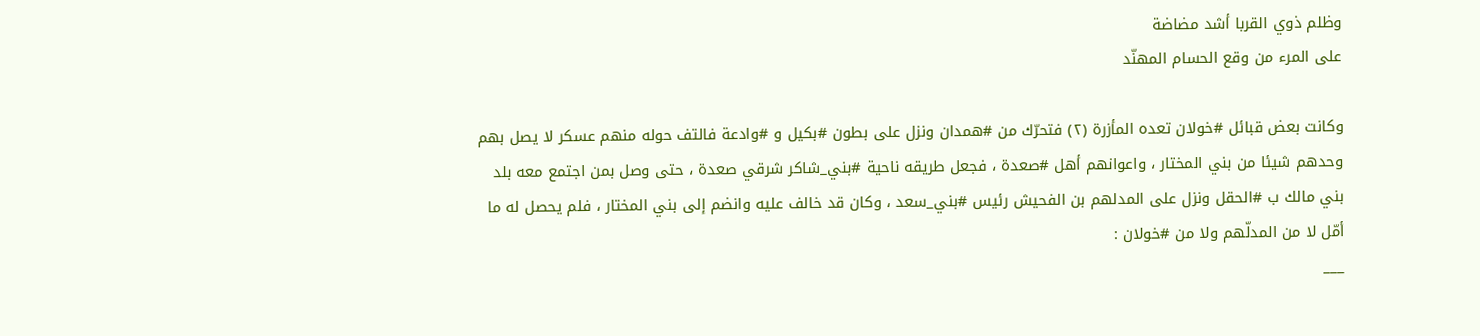وظلم ذوي القربا أشد مضاضة
على المرء من وقع الحسام المهنّد

وكانت بعض قبائل #خولان تعده المأزرة (٢) فتحرّك من #همدان ونزل على بطون #بكيل و #وادعة فالتف حوله منهم عسكر لا يصل بهم وحدهم شيئا من بني المختار ، واعوانهم أهل #صعدة ، فجعل طريقه ناحية #بني_شاكر شرقي صعدة ، حتى وصل بمن اجتمع معه بلد بني مالك ب #الحقل ونزل على المدلهم بن الفحيش رئيس #بني_سعد ، وكان قد خالف عليه وانضم إلى بني المختار ، فلم يحصل له ما أمّل لا من المدلّهم ولا من #خولان :
___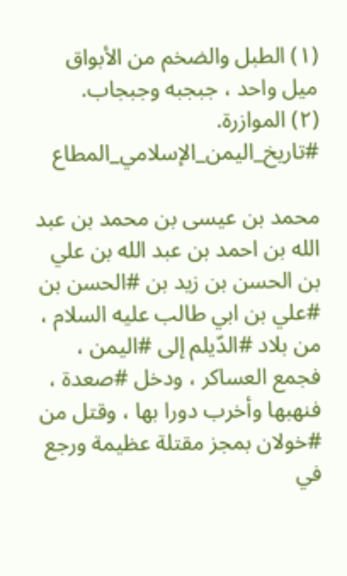(١) الطبل والضخم من الأبواق ميل واحد ، جبجبه وجبجاب.
(٢) الموازرة.
#تاريخ_اليمن_الإسلامي_المطاع

محمد بن عيسى بن محمد بن عبد الله بن احمد بن عبد الله بن علي بن الحسن بن زيد بن #الحسن بن #علي بن ابي طالب عليه السلام ، من بلاد #الدّيلم إلى #اليمن ، فجمع العساكر ، ودخل #صعدة ، فنهبها وأخرب دورا بها ، وقتل من #خولان بمجز مقتلة عظيمة ورجع في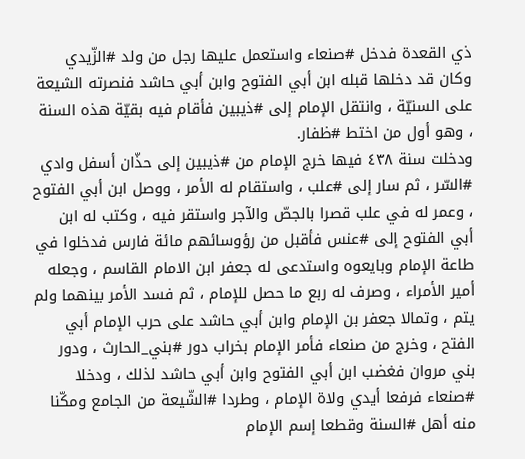ذي القعدة فدخل #صنعاء واستعمل عليها رجل من ولد #الزّيدي وكان قد دخلها قبله ابن أبي الفتوح وابن أبي حاشد فنصرته الشيعة على السنيّة ، وانتقل الإمام إلى #ذيبين فأقام فيه بقيّة هذه السنة ، وهو أول من اختط #ظفار.
ودخلت سنة ٤٣٨ فيها خرج الإمام من #ذيبين إلى حذّان أسفل وادي #السّر ، ثم سار إلى #علب ، واستقام له الأمر ، ووصل ابن أبي الفتوح ، وعمر له في علب قصرا بالجصّ والآجر واستقر فيه ، وكتب له ابن أبي الفتوح إلى #عنس فأقبل من رؤوسائهم مائة فارس فدخلوا في طاعة الإمام وبايعوه واستدعى له جعفر ابن الامام القاسم ، وجعله أمير الأمراء ، وصرف له ربع ما حصل للإمام ، ثم فسد الأمر بينهما ولم يتم ، وتمالا جعفر بن الإمام وابن أبي حاشد على حرب الإمام أبي الفتح ، وخرج من صنعاء فأمر الإمام بخراب دور #بني_الحارث ، ودور بني مروان فغضب ابن أبي الفتوح وابن أبي حاشد لذلك ، ودخلا #صنعاء فرفعا أيدي ولاة الإمام ، وطردا #الشّيعة من الجامع ومكّنا منه أهل #السنة وقطعا إسم الإمام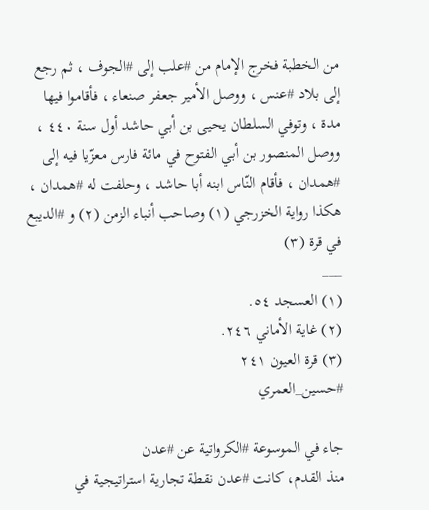من الخطبة فخرج الإمام من #علب إلى #الجوف ، ثم رجع إلى بلاد #عنس ، ووصل الأمير جعفر صنعاء ، فأقاموا فيها مدة ، وتوفي السلطان يحيى بن أبي حاشد أول سنة ٤٤٠ ، ووصل المنصور بن أبي الفتوح في مائة فارس معزّيا فيه إلى #همدان ، فأقام النّاس ابنه أبا حاشد ، وحلفت له #همدان ، هكذا رواية الخزرجي (١) وصاحب أنباء الزمن (٢) و #الديبع في قرة (٣)
___
(١) العسجد ٥٤.
(٢) غاية الأماني ٢٤٦.
(٣) قرة العيون ٢٤١
#حسين_العمري

جاء في الموسوعة #الكرواتية عن #عدن
منذ القدم، كانت #عدن نقطة تجارية استراتيجية في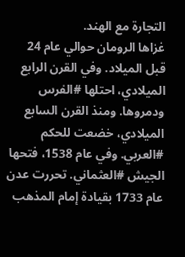التجارة مع الهند.
غزاها الرومان حوالي عام 24 قبل الميلاد. وفي القرن الرابع الميلادي، احتلها #الفرس ودمروها. ومنذ القرن السابع الميلادي، خضعت للحكم #العربي. وفي عام 1538، فتحها الجيش #العثماني. تحررت عدن عام 1733 بقيادة إمام المذهب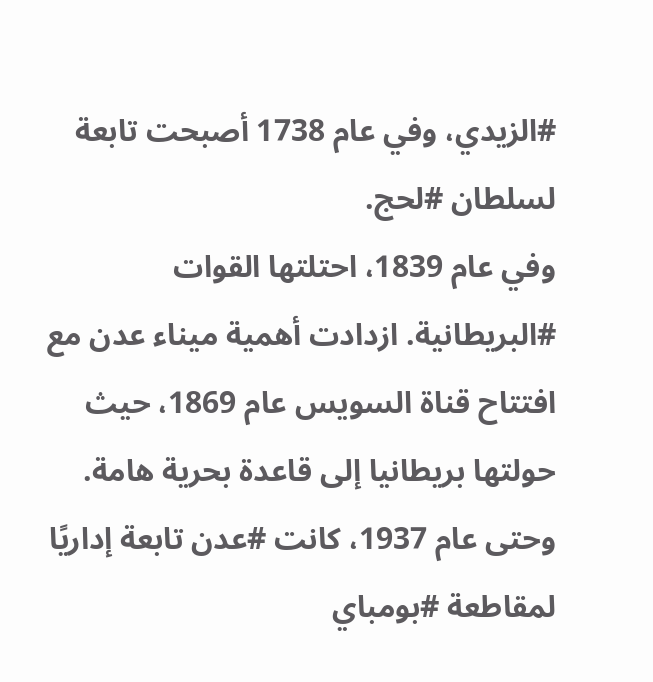#الزيدي، وفي عام 1738 أصبحت تابعة لسلطان #لحج.
وفي عام 1839، احتلتها القوات #البريطانية. ازدادت أهمية ميناء عدن مع افتتاح قناة السويس عام 1869، حيث حولتها بريطانيا إلى قاعدة بحرية هامة. وحتى عام 1937، كانت #عدن تابعة إداريًا لمقاطعة #بومباي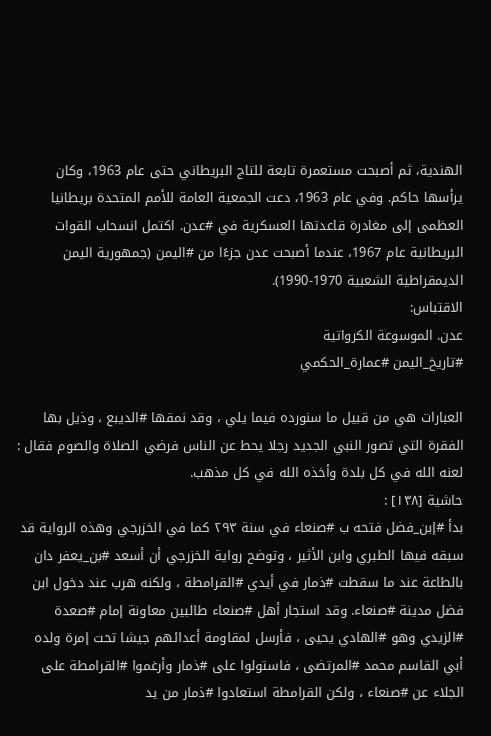الهندية، ثم أصبحت مستعمرة تابعة للتاج البريطاني حتى عام 1963، وكان يرأسها حاكم. وفي عام 1963، دعت الجمعية العامة للأمم المتحدة بريطانيا العظمى إلى مغادرة قاعدتها العسكرية في #عدن. اكتمل انسحاب القوات البريطانية عام 1967، عندما أصبحت عدن جزءًا من #اليمن (جمهورية اليمن الديمقراطية الشعبية 1970-1990).
الاقتباس:
عدن. الموسوعة الكرواتية
#تاريخ_اليمن #عمارة_الحكمي

العبارات هي من قبيل ما سنورده فيما يلي ، وقد نمقها #الديبع ، وذيل بها الفقرة التي تصور النبي الجديد رجلا يحط عن الناس فرضي الصلاة والصوم فقال :
لعنه الله في كل بلدة وأخذه الله في كل مذهب.
حاشية [١٣٨] :
بدأ #إبن_فضل فتحه ب #صنعاء في سنة ٢٩٣ كما في الخزرجي وهذه الرواية قد سبقه فيها الطبري وابن الأثير ، وتوضح رواية الخزرجي أن أسعد #بن_يعفر دان بالطاعة عند ما سقطت #ذمار في أيدي #القرامطة ، ولكنه هرب عند دخول ابن فضل مدينة #صنعاء. وقد استجار أهل #صنعاء طالبين معاونة إمام #صعدة #الزيدي وهو #الهادي يحيى ، فأرسل لمقاومة أعدائهم جيشا تحت إمرة ولده أبي القاسم محمد #المرتضى ، فاستولوا على #ذمار وأرغموا #القرامطة على الجلاء عن #صنعاء ، ولكن القرامطة استعادوا #ذمار من يد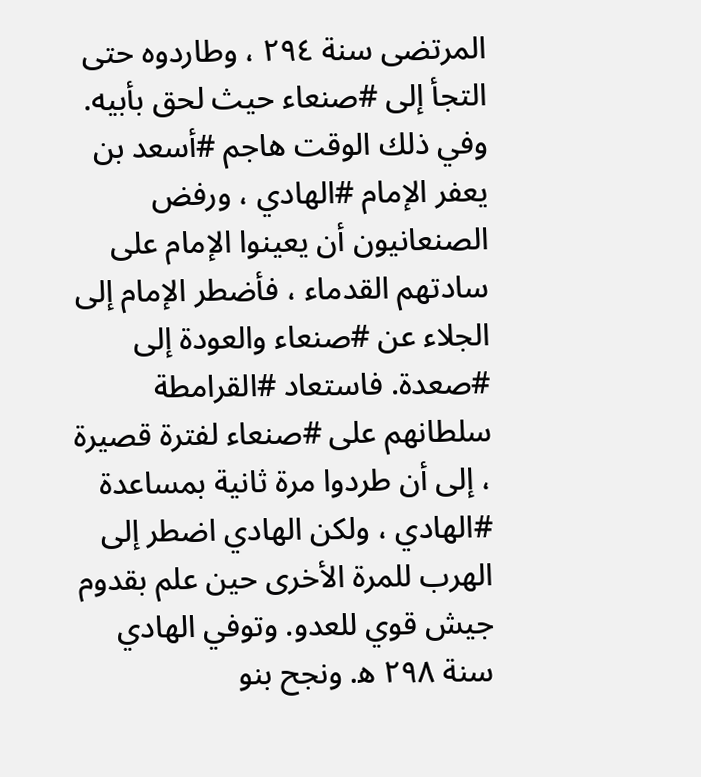المرتضى سنة ٢٩٤ ، وطاردوه حتى التجأ إلى #صنعاء حيث لحق بأبيه.
وفي ذلك الوقت هاجم #أسعد بن يعفر الإمام #الهادي ، ورفض الصنعانيون أن يعينوا الإمام على سادتهم القدماء ، فأضطر الإمام إلى الجلاء عن #صنعاء والعودة إلى #صعدة. فاستعاد #القرامطة سلطانهم على #صنعاء لفترة قصيرة ، إلى أن طردوا مرة ثانية بمساعدة #الهادي ، ولكن الهادي اضطر إلى الهرب للمرة الأخرى حين علم بقدوم جيش قوي للعدو. وتوفي الهادي سنة ٢٩٨ ه‍. ونجح بنو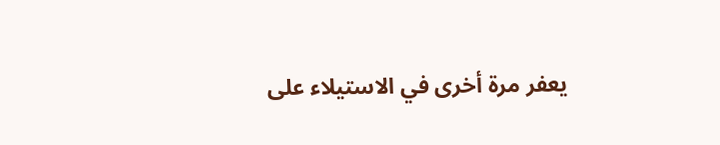يعفر مرة أخرى في الاستيلاء على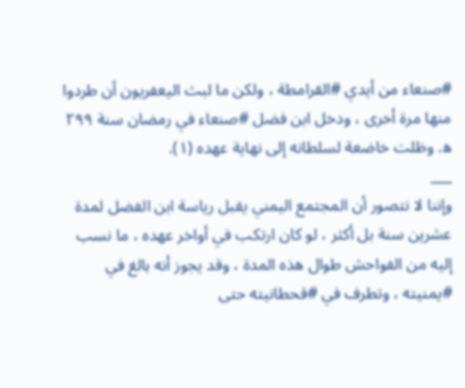#صنعاء من أيدي #القرامطة ، ولكن ما لبث اليعفريون أن طردوا منها مرة أخرى ، ودخل ابن فضل #صنعاء في رمضان سنة ٢٩٩ ه‍. وظلت خاضعة لسلطانه إلى نهاية عهده (١).
___
وإننا لا نتصور أن المجتمع اليمني يقبل رياسة ابن الفضل لمدة عشرين سنة بل أكثر ، لو كان ارتكب في أواخر عهده ، ما نسب إليه من الفواحش طوال هذه المدة ، وقد يجوز أنه بالغ في #يمنيته ، وتطرف في #قحطانيته حتى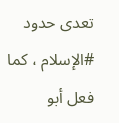تعدى حدود #الإسلام ، كما فعل أبو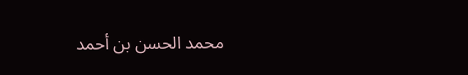محمد الحسن بن أحمد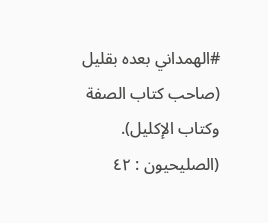#الهمداني بعده بقليل (صاحب كتاب الصفة وكتاب الإكليل). (الصليحيون : ٤٢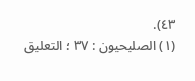٤٣).
(١) الصليحيون : ٣٧ ؛ التعليق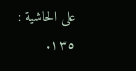على الحاشية : ١٣٥.